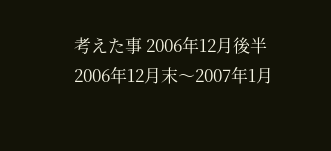考えた事 2006年12月後半  2006年12月末〜2007年1月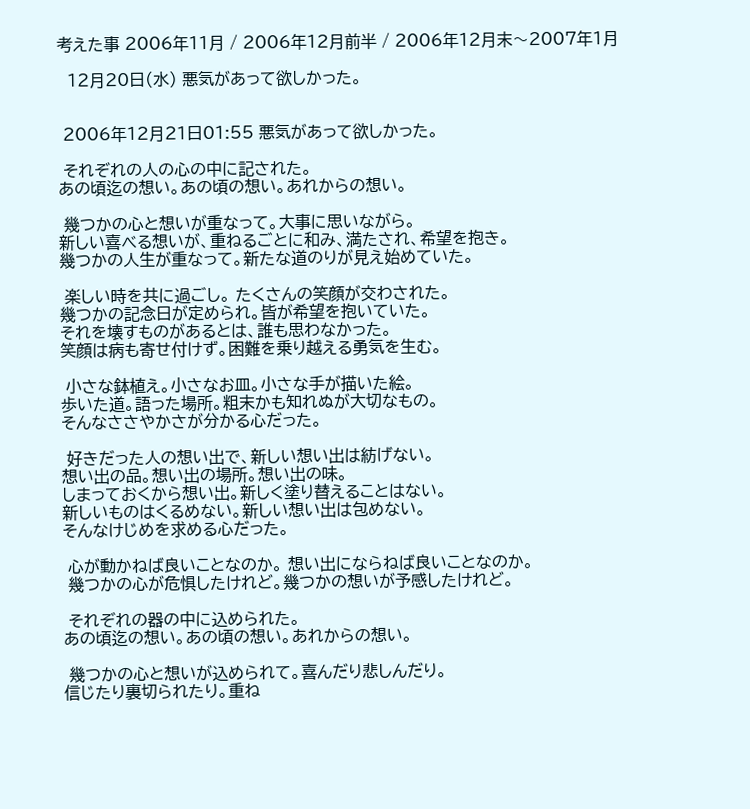考えた事 2006年11月 / 2006年12月前半 / 2006年12月末〜2007年1月

  12月20日(水) 悪気があって欲しかった。


 2006年12月21日01:55 悪気があって欲しかった。

 それぞれの人の心の中に記された。
あの頃迄の想い。あの頃の想い。あれからの想い。

 幾つかの心と想いが重なって。大事に思いながら。
新しい喜べる想いが、重ねるごとに和み、満たされ、希望を抱き。
幾つかの人生が重なって。新たな道のりが見え始めていた。

 楽しい時を共に過ごし。 たくさんの笑顔が交わされた。
幾つかの記念日が定められ。皆が希望を抱いていた。
それを壊すものがあるとは、誰も思わなかった。
笑顔は病も寄せ付けず。困難を乗り越える勇気を生む。

 小さな鉢植え。小さなお皿。小さな手が描いた絵。
歩いた道。語った場所。粗末かも知れぬが大切なもの。
そんなささやかさが分かる心だった。

 好きだった人の想い出で、新しい想い出は紡げない。
想い出の品。想い出の場所。想い出の味。
しまっておくから想い出。新しく塗り替えることはない。
新しいものはくるめない。新しい想い出は包めない。
そんなけじめを求める心だった。

 心が動かねば良いことなのか。 想い出にならねば良いことなのか。
 幾つかの心が危惧したけれど。幾つかの想いが予感したけれど。

 それぞれの器の中に込められた。
あの頃迄の想い。あの頃の想い。あれからの想い。

 幾つかの心と想いが込められて。喜んだり悲しんだり。
信じたり裏切られたり。重ね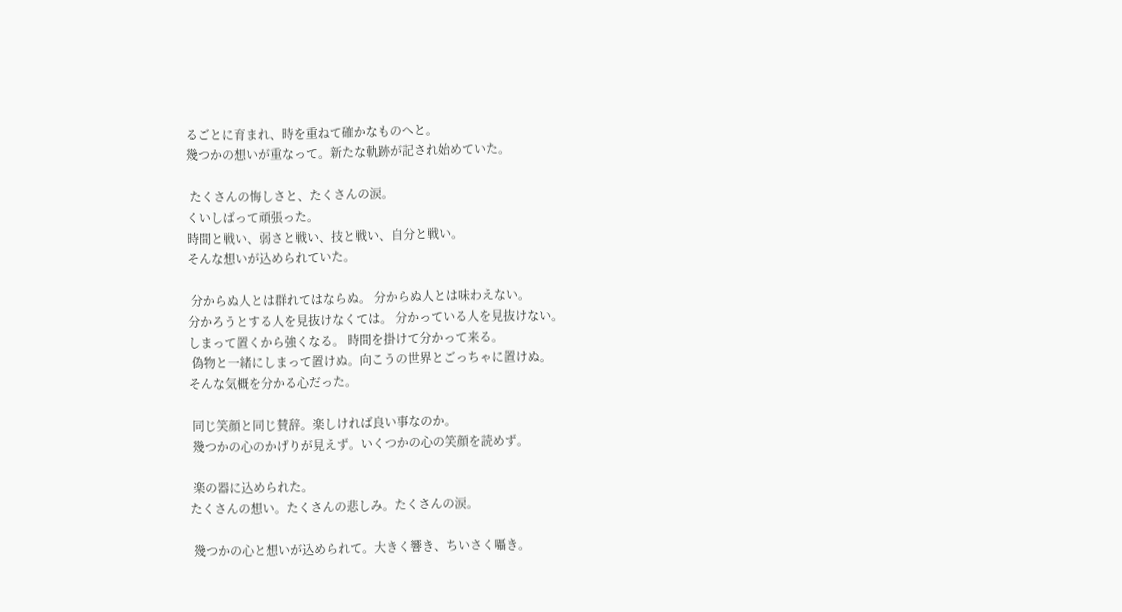るごとに育まれ、時を重ねて確かなものへと。
幾つかの想いが重なって。新たな軌跡が記され始めていた。

 たくさんの悔しさと、たくさんの涙。
くいしばって頑張った。
時間と戦い、弱さと戦い、技と戦い、自分と戦い。
そんな想いが込められていた。

 分からぬ人とは群れてはならぬ。 分からぬ人とは味わえない。
分かろうとする人を見抜けなくては。 分かっている人を見抜けない。
しまって置くから強くなる。 時間を掛けて分かって来る。
 偽物と一緒にしまって置けぬ。向こうの世界とごっちゃに置けぬ。
そんな気概を分かる心だった。

 同じ笑顔と同じ賛辞。楽しければ良い事なのか。
 幾つかの心のかげりが見えず。いくつかの心の笑顔を読めず。

 楽の器に込められた。
たくさんの想い。たくさんの悲しみ。たくさんの涙。

 幾つかの心と想いが込められて。大きく響き、ちいさく囁き。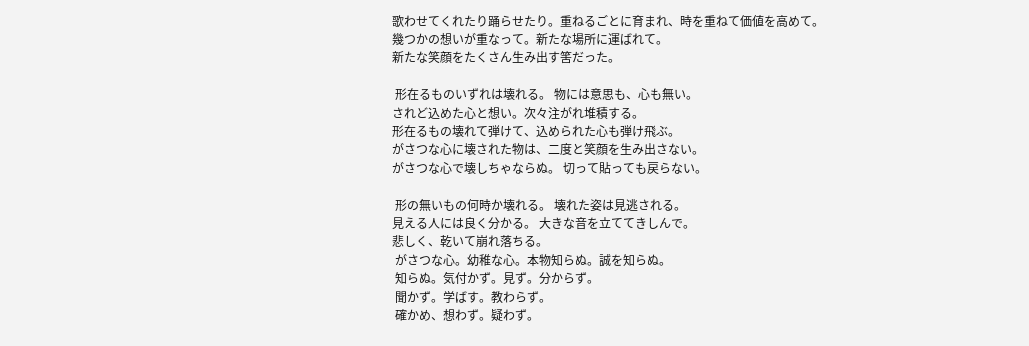歌わせてくれたり踊らせたり。重ねるごとに育まれ、時を重ねて価値を高めて。
幾つかの想いが重なって。新たな場所に運ばれて。
新たな笑顔をたくさん生み出す筈だった。

 形在るものいずれは壊れる。 物には意思も、心も無い。
されど込めた心と想い。次々注がれ堆積する。
形在るもの壊れて弾けて、込められた心も弾け飛ぶ。
がさつな心に壊された物は、二度と笑顔を生み出さない。
がさつな心で壊しちゃならぬ。 切って貼っても戻らない。

 形の無いもの何時か壊れる。 壊れた姿は見逃される。
見える人には良く分かる。 大きな音を立ててきしんで。
悲しく、乾いて崩れ落ちる。
 がさつな心。幼稚な心。本物知らぬ。誠を知らぬ。
 知らぬ。気付かず。見ず。分からず。
 聞かず。学ばす。教わらず。
 確かめ、想わず。疑わず。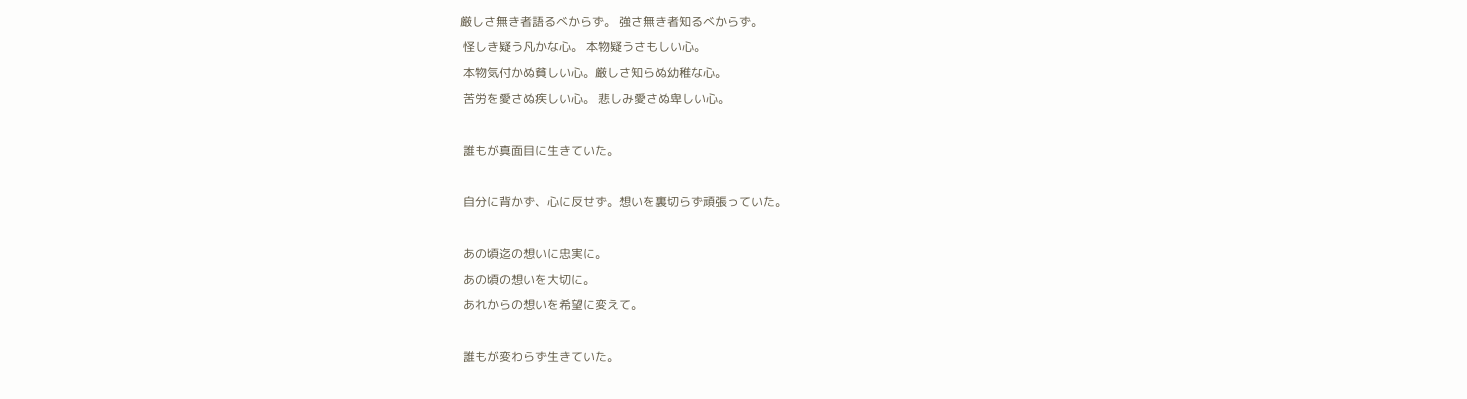厳しさ無き者語るべからず。 強さ無き者知るべからず。
 怪しき疑う凡かな心。 本物疑うさもしい心。
 本物気付かぬ貧しい心。厳しさ知らぬ幼稚な心。
 苦労を愛さぬ疾しい心。 悲しみ愛さぬ卑しい心。

 誰もが真面目に生きていた。

 自分に背かず、心に反せず。想いを裏切らず頑張っていた。

 あの頃迄の想いに忠実に。
 あの頃の想いを大切に。
 あれからの想いを希望に変えて。

 誰もが変わらず生きていた。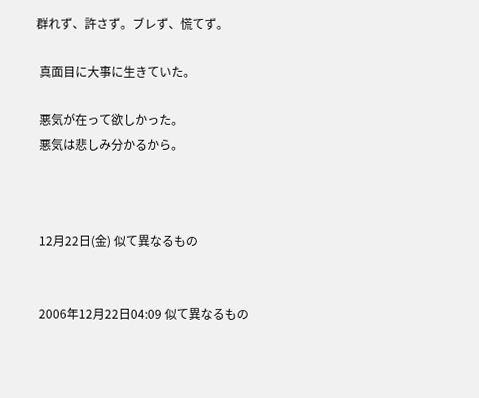群れず、許さず。ブレず、慌てず。

 真面目に大事に生きていた。

 悪気が在って欲しかった。
 悪気は悲しみ分かるから。



 12月22日(金) 似て異なるもの


 2006年12月22日04:09 似て異なるもの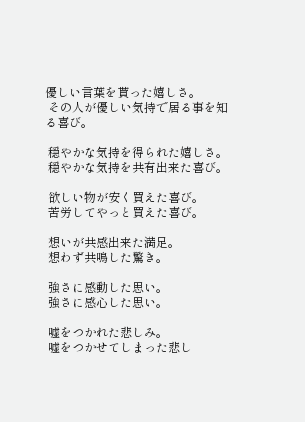優しい言葉を貰った嬉しさ。
 その人が優しい気持で居る事を知る喜び。

 穏やかな気持を得られた嬉しさ。
 穏やかな気持を共有出来た喜び。

 欲しい物が安く買えた喜び。
 苦労してやっと買えた喜び。

 想いが共感出来た満足。
 想わず共鳴した驚き。

 強さに感動した思い。
 強さに感心した思い。

 嘘をつかれた悲しみ。
 嘘をつかせてしまった悲し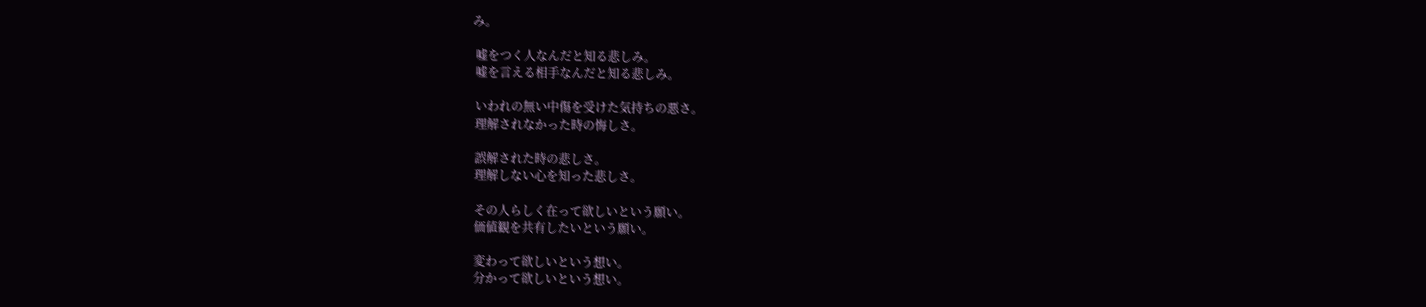み。

 嘘をつく人なんだと知る悲しみ。
 嘘を言える相手なんだと知る悲しみ。

 いわれの無い中傷を受けた気持ちの悪さ。
 理解されなかった時の悔しさ。

 誤解された時の悲しさ。
 理解しない心を知った悲しさ。

 その人らしく在って欲しいという願い。
 価値観を共有したいという願い。

 変わって欲しいという想い。
 分かって欲しいという想い。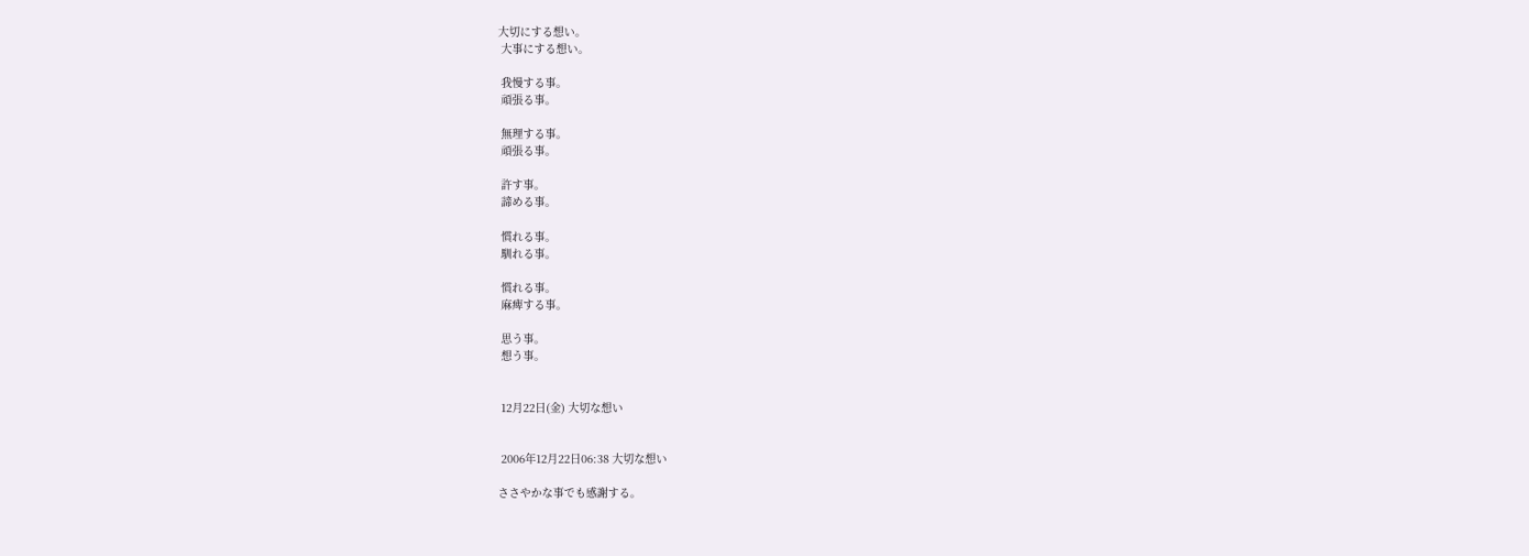大切にする想い。
 大事にする想い。

 我慢する事。
 頑張る事。

 無理する事。
 頑張る事。

 許す事。
 諦める事。

 慣れる事。
 馴れる事。

 慣れる事。
 麻痺する事。

 思う事。
 想う事。


 12月22日(金) 大切な想い


 2006年12月22日06:38 大切な想い

ささやかな事でも感謝する。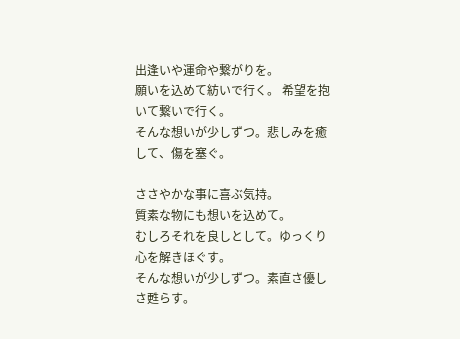出逢いや運命や繋がりを。
願いを込めて紡いで行く。 希望を抱いて繋いで行く。
そんな想いが少しずつ。悲しみを癒して、傷を塞ぐ。

ささやかな事に喜ぶ気持。
質素な物にも想いを込めて。
むしろそれを良しとして。ゆっくり心を解きほぐす。
そんな想いが少しずつ。素直さ優しさ甦らす。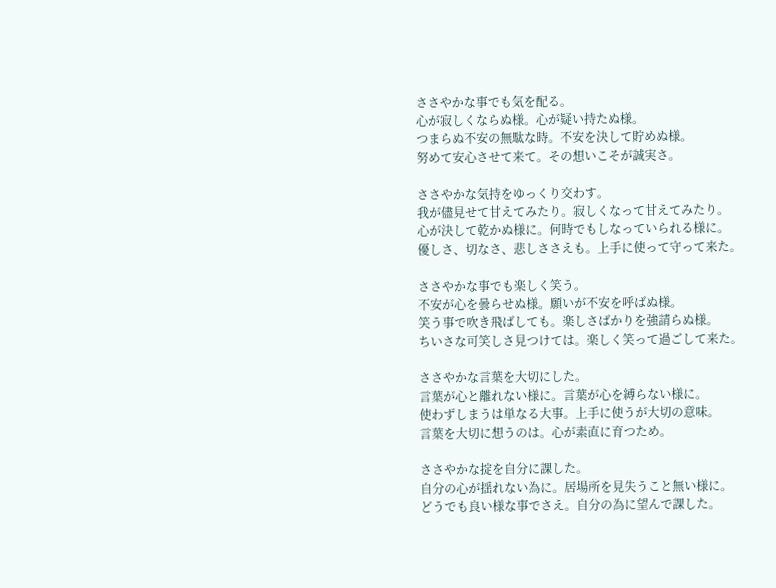ささやかな事でも気を配る。
心が寂しくならぬ様。心が疑い持たぬ様。
つまらぬ不安の無駄な時。不安を決して貯めぬ様。
努めて安心させて来て。その想いこそが誠実さ。

ささやかな気持をゆっくり交わす。
我が儘見せて甘えてみたり。寂しくなって甘えてみたり。
心が決して乾かぬ様に。何時でもしなっていられる様に。
優しさ、切なさ、悲しささえも。上手に使って守って来た。

ささやかな事でも楽しく笑う。
不安が心を曇らせぬ様。願いが不安を呼ばぬ様。
笑う事で吹き飛ばしても。楽しさばかりを強請らぬ様。
ちいさな可笑しさ見つけては。楽しく笑って過ごして来た。

ささやかな言葉を大切にした。
言葉が心と離れない様に。言葉が心を縛らない様に。
使わずしまうは単なる大事。上手に使うが大切の意味。
言葉を大切に想うのは。心が素直に育つため。

ささやかな掟を自分に課した。
自分の心が揺れない為に。居場所を見失うこと無い様に。
どうでも良い様な事でさえ。自分の為に望んで課した。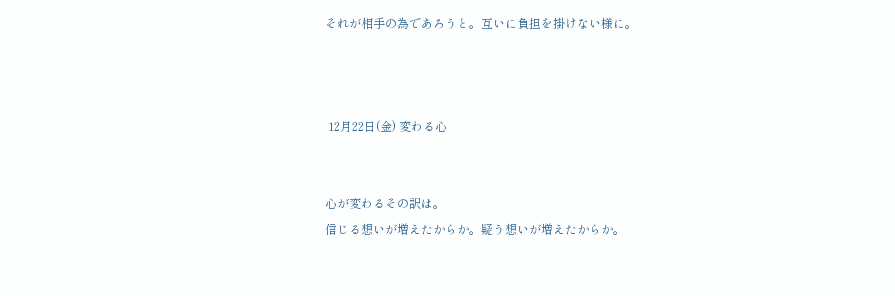それが相手の為であろうと。互いに負担を掛けない様に。



 12月22日(金) 変わる心


心が変わるその訳は。
信じる想いが増えたからか。疑う想いが増えたからか。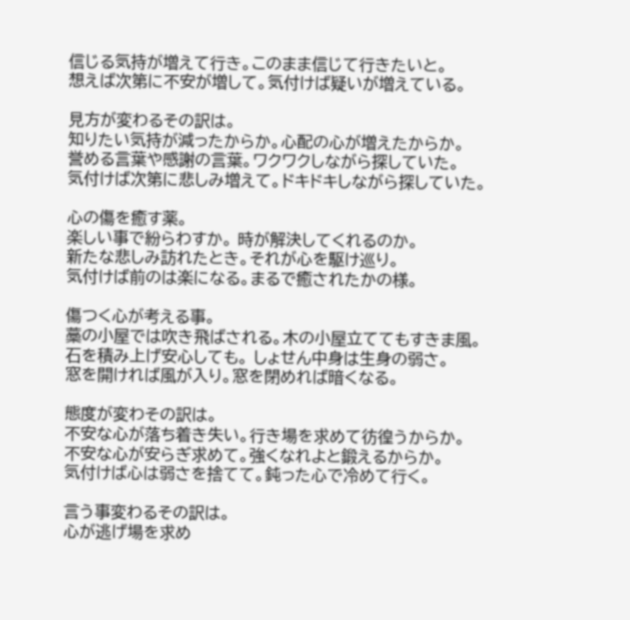信じる気持が増えて行き。このまま信じて行きたいと。
想えば次第に不安が増して。気付けば疑いが増えている。

見方が変わるその訳は。
知りたい気持が減ったからか。心配の心が増えたからか。
誉める言葉や感謝の言葉。ワクワクしながら探していた。
気付けば次第に悲しみ増えて。ドキドキしながら探していた。

心の傷を癒す薬。
楽しい事で紛らわすか。 時が解決してくれるのか。
新たな悲しみ訪れたとき。それが心を駆け巡り。
気付けば前のは楽になる。まるで癒されたかの様。

傷つく心が考える事。
藁の小屋では吹き飛ばされる。木の小屋立ててもすきま風。
石を積み上げ安心しても。 しょせん中身は生身の弱さ。
窓を開ければ風が入り。窓を閉めれば暗くなる。

態度が変わその訳は。
不安な心が落ち着き失い。行き場を求めて彷徨うからか。
不安な心が安らぎ求めて。強くなれよと鍛えるからか。
気付けば心は弱さを捨てて。鈍った心で冷めて行く。

言う事変わるその訳は。
心が逃げ場を求め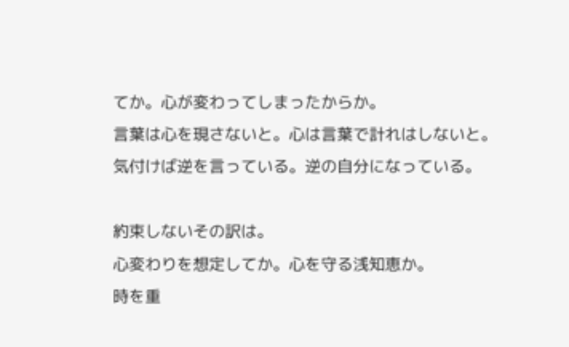てか。心が変わってしまったからか。
言葉は心を現さないと。心は言葉で計れはしないと。
気付けば逆を言っている。逆の自分になっている。

約束しないその訳は。
心変わりを想定してか。心を守る浅知恵か。
時を重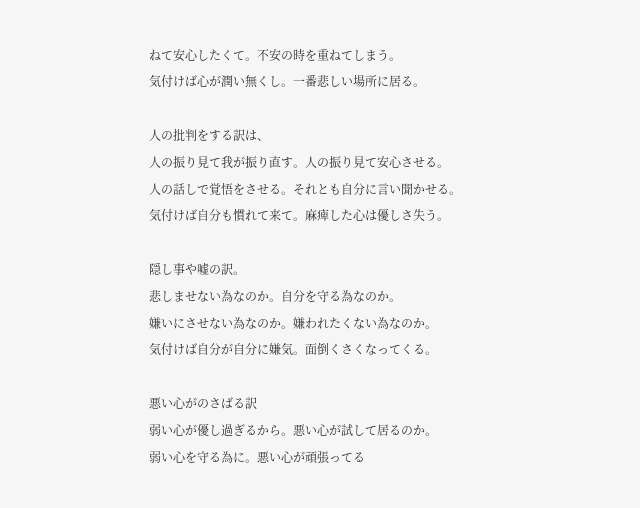ねて安心したくて。不安の時を重ねてしまう。
気付けば心が潤い無くし。一番悲しい場所に居る。

人の批判をする訳は、
人の振り見て我が振り直す。人の振り見て安心させる。
人の話しで覚悟をさせる。それとも自分に言い聞かせる。
気付けば自分も慣れて来て。麻痺した心は優しさ失う。

隠し事や嘘の訳。
悲しませない為なのか。自分を守る為なのか。
嫌いにさせない為なのか。嫌われたくない為なのか。
気付けば自分が自分に嫌気。面倒くさくなってくる。

悪い心がのさばる訳
弱い心が優し過ぎるから。悪い心が試して居るのか。
弱い心を守る為に。悪い心が頑張ってる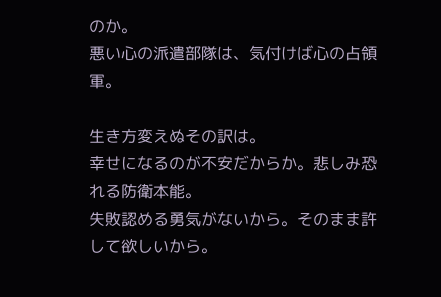のか。
悪い心の派遣部隊は、気付けば心の占領軍。

生き方変えぬその訳は。
幸せになるのが不安だからか。悲しみ恐れる防衛本能。
失敗認める勇気がないから。そのまま許して欲しいから。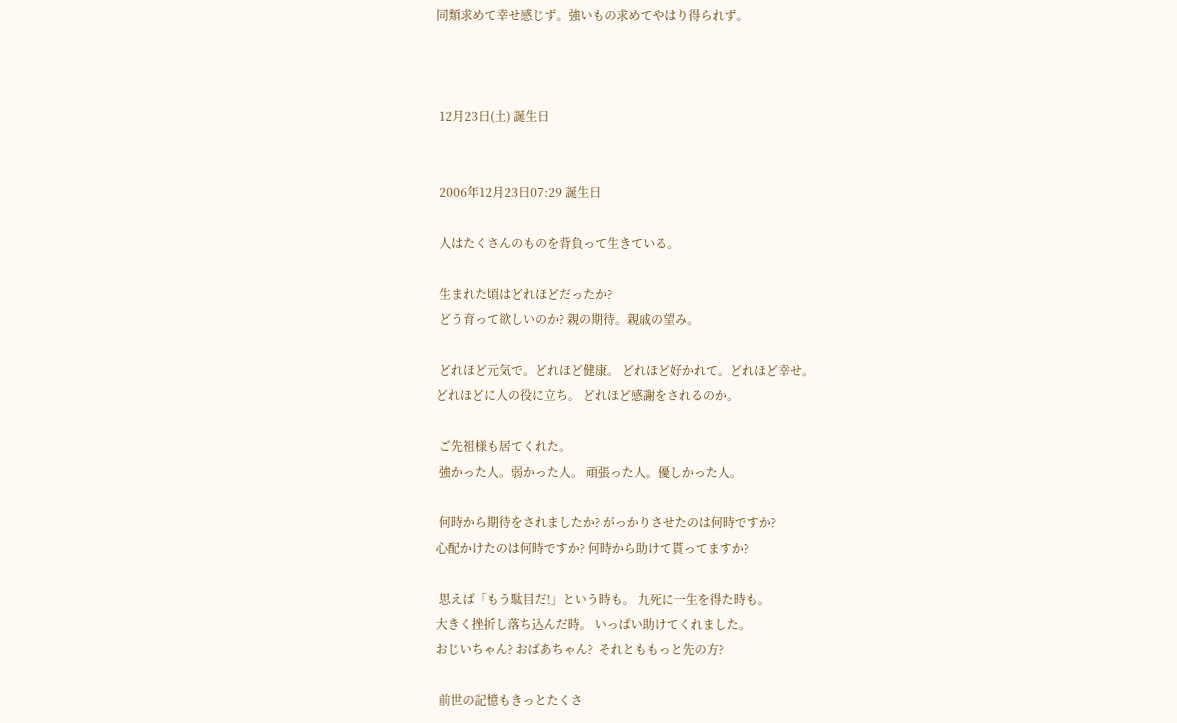同類求めて幸せ感じず。強いもの求めてやはり得られず。



 12月23日(土) 誕生日


 2006年12月23日07:29 誕生日

 人はたくさんのものを背負って生きている。

 生まれた頃はどれほどだったか?
 どう育って欲しいのか? 親の期待。親戚の望み。

 どれほど元気で。どれほど健康。 どれほど好かれて。どれほど幸せ。
どれほどに人の役に立ち。 どれほど感謝をされるのか。

 ご先祖様も居てくれた。
 強かった人。弱かった人。 頑張った人。優しかった人。

 何時から期待をされましたか? がっかりさせたのは何時ですか?
心配かけたのは何時ですか? 何時から助けて貰ってますか?

 思えば「もう駄目だ!」という時も。 九死に一生を得た時も。
大きく挫折し落ち込んだ時。 いっぱい助けてくれました。
おじいちゃん? おばあちゃん?  それとももっと先の方?

 前世の記憶もきっとたくさ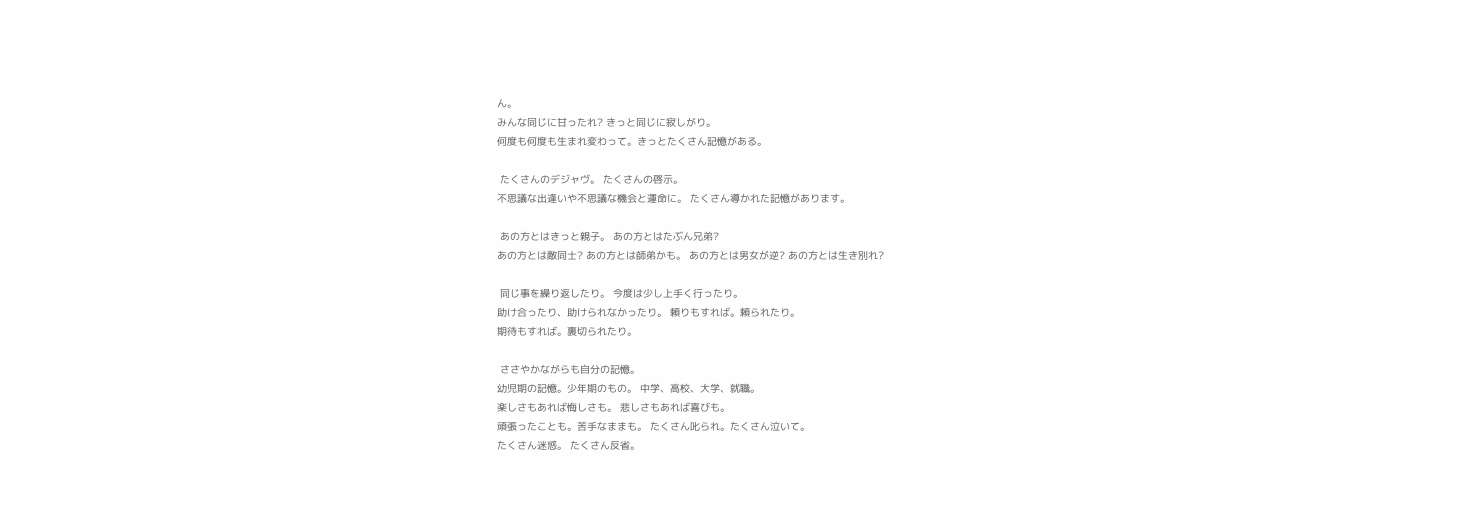ん。
みんな同じに甘ったれ? きっと同じに寂しがり。
何度も何度も生まれ変わって。きっとたくさん記憶がある。

 たくさんのデジャヴ。 たくさんの啓示。
不思議な出逢いや不思議な機会と運命に。 たくさん導かれた記憶があります。

 あの方とはきっと親子。 あの方とはたぶん兄弟?
あの方とは敵同士? あの方とは師弟かも。 あの方とは男女が逆? あの方とは生き別れ?

 同じ事を繰り返したり。 今度は少し上手く行ったり。
助け合ったり、助けられなかったり。 頼りもすれば。頼られたり。
期待もすれば。裏切られたり。

 ささやかながらも自分の記憶。
幼児期の記憶。少年期のもの。 中学、高校、大学、就職。
楽しさもあれば悔しさも。 悲しさもあれば喜びも。
頑張ったことも。苦手なままも。 たくさん叱られ。たくさん泣いて。
たくさん迷惑。 たくさん反省。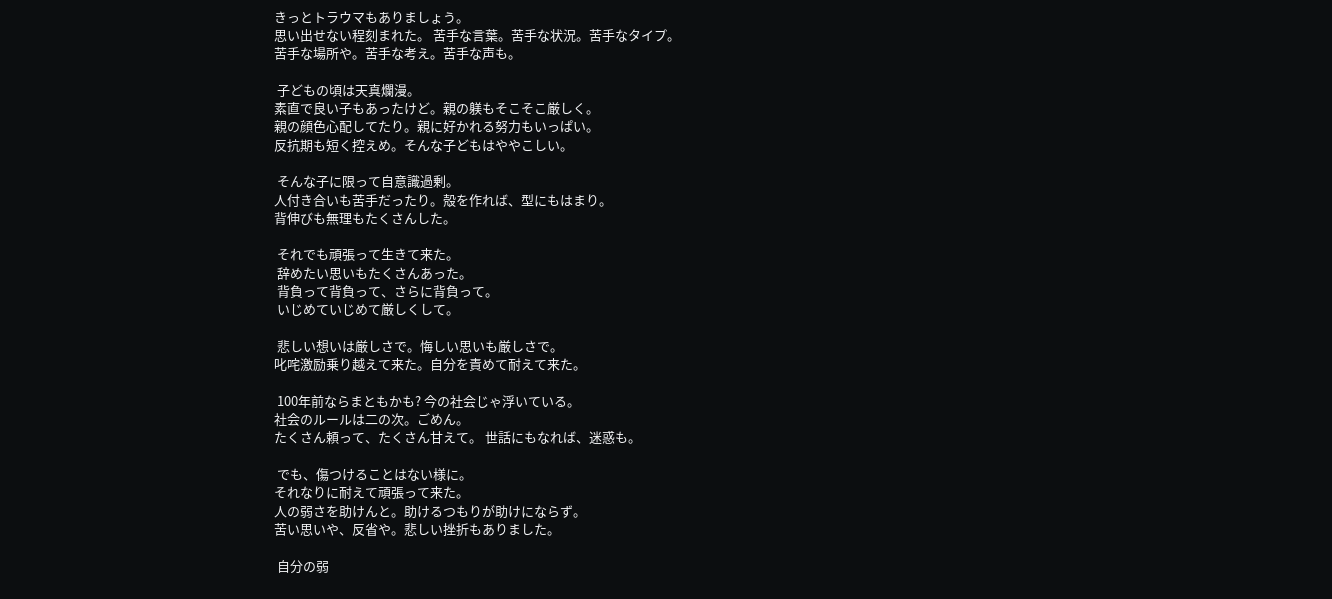きっとトラウマもありましょう。
思い出せない程刻まれた。 苦手な言葉。苦手な状況。苦手なタイプ。
苦手な場所や。苦手な考え。苦手な声も。

 子どもの頃は天真爛漫。
素直で良い子もあったけど。親の躾もそこそこ厳しく。
親の顔色心配してたり。親に好かれる努力もいっぱい。
反抗期も短く控えめ。そんな子どもはややこしい。

 そんな子に限って自意識過剰。
人付き合いも苦手だったり。殻を作れば、型にもはまり。
背伸びも無理もたくさんした。

 それでも頑張って生きて来た。
 辞めたい思いもたくさんあった。
 背負って背負って、さらに背負って。
 いじめていじめて厳しくして。

 悲しい想いは厳しさで。悔しい思いも厳しさで。
叱咤激励乗り越えて来た。自分を責めて耐えて来た。

 100年前ならまともかも? 今の社会じゃ浮いている。
社会のルールは二の次。ごめん。
たくさん頼って、たくさん甘えて。 世話にもなれば、迷惑も。

 でも、傷つけることはない様に。
それなりに耐えて頑張って来た。
人の弱さを助けんと。助けるつもりが助けにならず。
苦い思いや、反省や。悲しい挫折もありました。

 自分の弱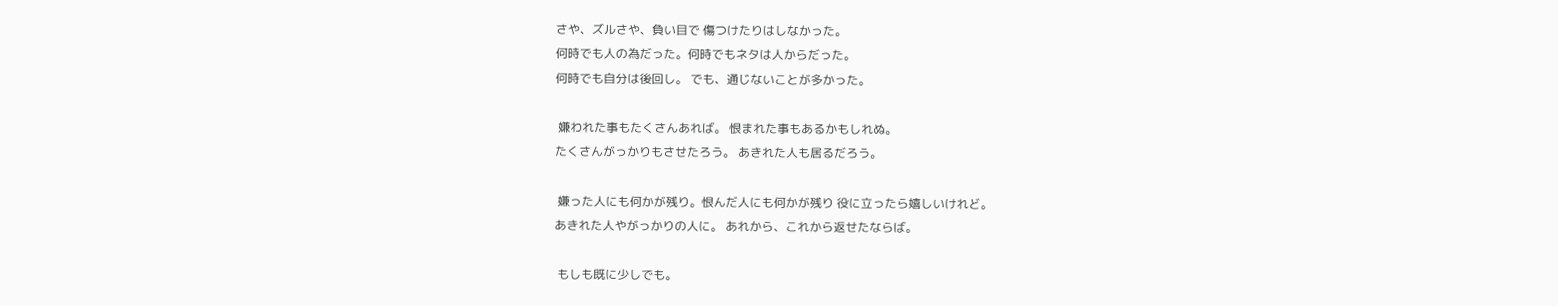さや、ズルさや、負い目で 傷つけたりはしなかった。
何時でも人の為だった。何時でもネタは人からだった。
何時でも自分は後回し。 でも、通じないことが多かった。

 嫌われた事もたくさんあれば。 恨まれた事もあるかもしれぬ。
たくさんがっかりもさせたろう。 あきれた人も居るだろう。

 嫌った人にも何かが残り。恨んだ人にも何かが残り 役に立ったら嬉しいけれど。
あきれた人やがっかりの人に。 あれから、これから返せたならば。

 もしも既に少しでも。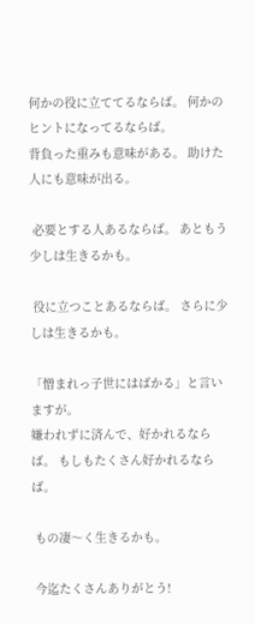何かの役に立ててるならば。 何かのヒントになってるならば。
背負った重みも意味がある。 助けた人にも意味が出る。

 必要とする人あるならば。 あともう少しは生きるかも。

 役に立つことあるならば。 さらに少しは生きるかも。

「憎まれっ子世にはばかる」と言いますが。
嫌われずに済んで、好かれるならば。 もしもたくさん好かれるならば。

 もの凄〜く生きるかも。

 今迄たくさんありがとう!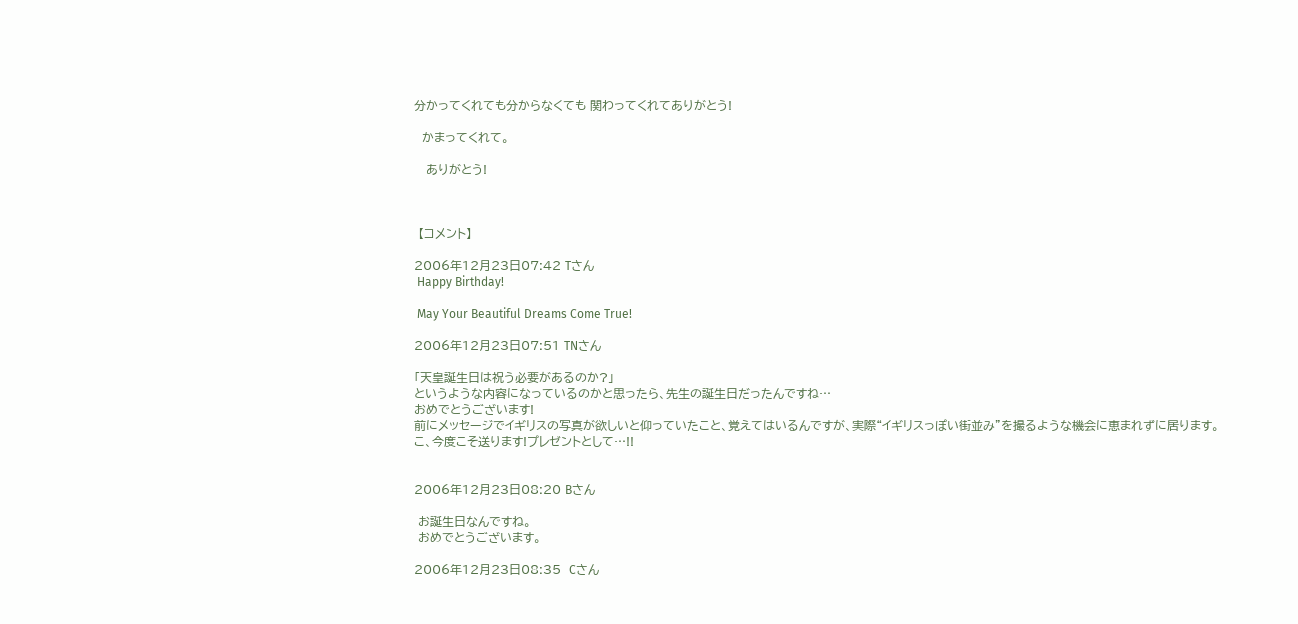分かってくれても分からなくても 関わってくれてありがとう!

  かまってくれて。

   ありがとう!



 【コメント】

2006年12月23日07:42 Tさん
 Happy Birthday!

 May Your Beautiful Dreams Come True!

2006年12月23日07:51 TNさん

「天皇誕生日は祝う必要があるのか?」
というような内容になっているのかと思ったら、先生の誕生日だったんですね…
おめでとうございます!
前にメッセージでイギリスの写真が欲しいと仰っていたこと、覚えてはいるんですが、実際“イギリスっぽい街並み”を撮るような機会に恵まれずに居ります。
こ、今度こそ送ります!プレゼントとして…!!


2006年12月23日08:20 Bさん

 お誕生日なんですね。
 おめでとうございます。

2006年12月23日08:35  Cさん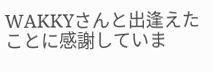WAKKYさんと出逢えたことに感謝していま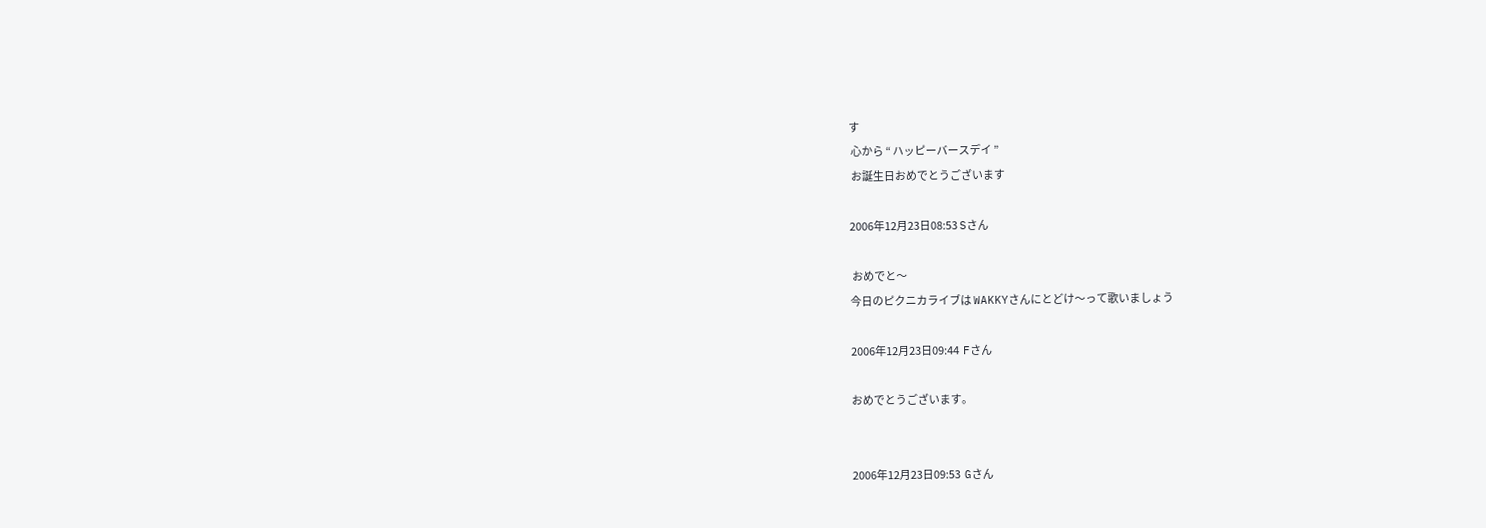す
 心から “ ハッピーバースデイ ”
 お誕生日おめでとうございます

2006年12月23日08:53 Sさん

 おめでと〜
今日のピクニカライブは WAKKYさんにとどけ〜って歌いましょう

2006年12月23日09:44  Fさん

おめでとうございます。


2006年12月23日09:53  Gさん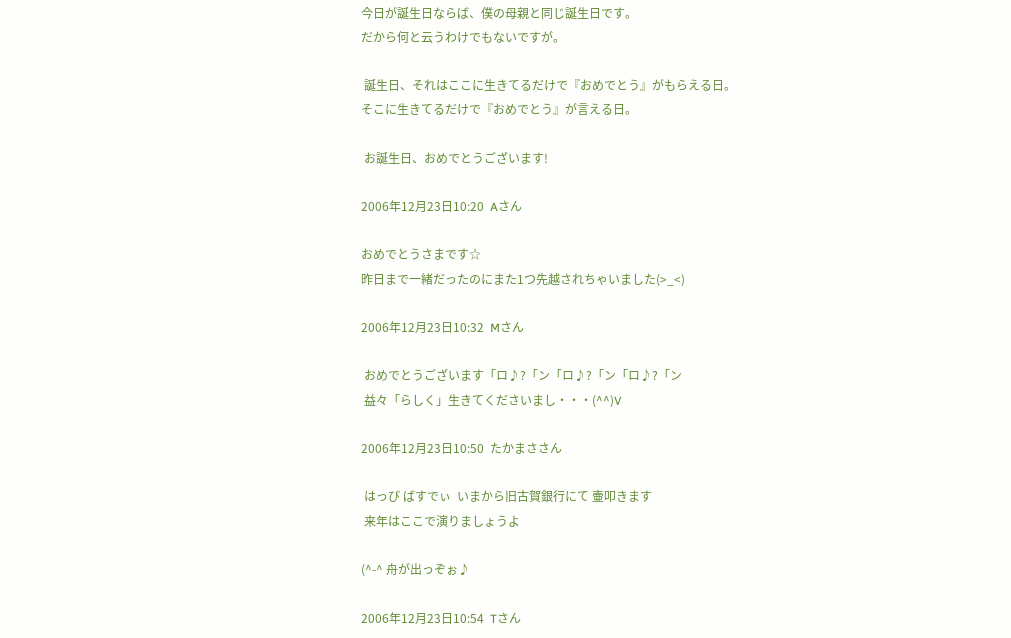今日が誕生日ならば、僕の母親と同じ誕生日です。
だから何と云うわけでもないですが。

 誕生日、それはここに生きてるだけで『おめでとう』がもらえる日。
そこに生きてるだけで『おめでとう』が言える日。

 お誕生日、おめでとうございます!

2006年12月23日10:20  Aさん

おめでとうさまです☆
昨日まで一緒だったのにまた1つ先越されちゃいました(>_<)

2006年12月23日10:32  Mさん

 おめでとうございます「ロ♪?「ン「ロ♪?「ン「ロ♪?「ン
 益々「らしく」生きてくださいまし・・・(^^)V

2006年12月23日10:50  たかまささん

 はっぴ ばすでぃ  いまから旧古賀銀行にて 壷叩きます
 来年はここで演りましょうよ

(^-^ 舟が出っぞぉ♪

2006年12月23日10:54  Tさん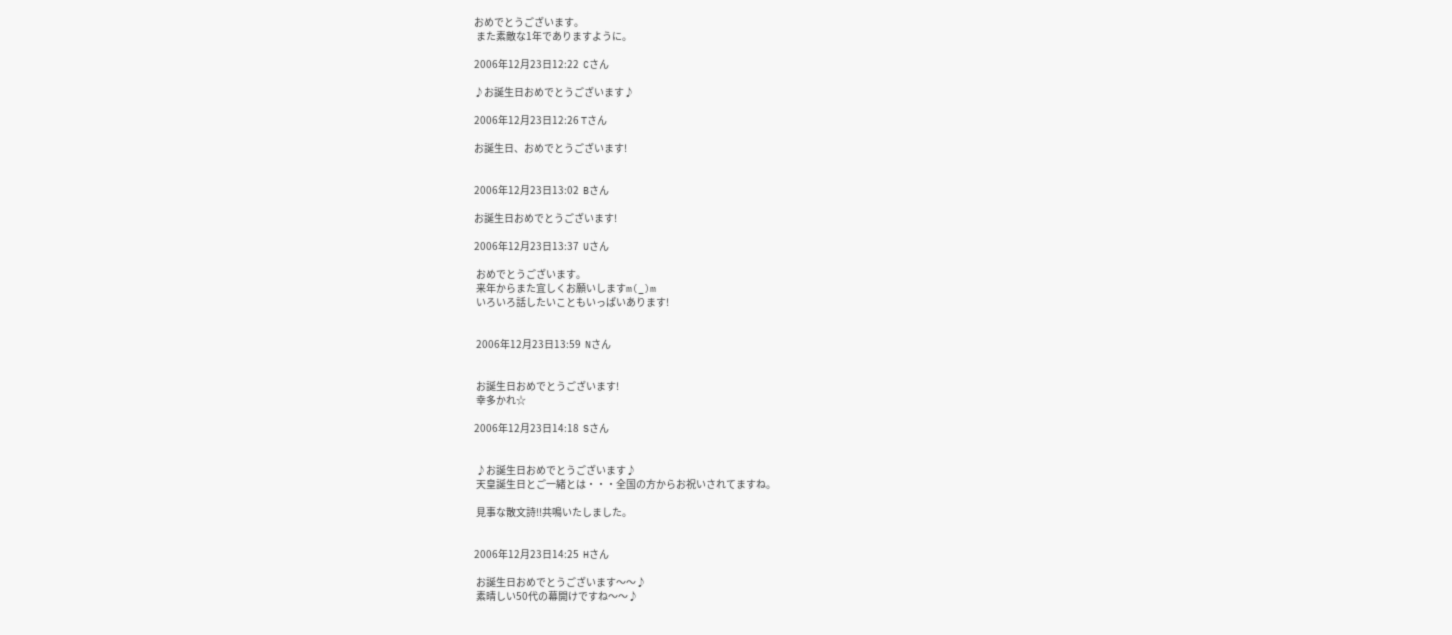おめでとうございます。
 また素敵な1年でありますように。

2006年12月23日12:22  Cさん

♪お誕生日おめでとうございます♪

2006年12月23日12:26 Tさん

お誕生日、おめでとうございます!


2006年12月23日13:02  Bさん

お誕生日おめでとうございます!

2006年12月23日13:37  Uさん

 おめでとうございます。
 来年からまた宜しくお願いしますm(_)m
 いろいろ話したいこともいっぱいあります!


 2006年12月23日13:59  Nさん


 お誕生日おめでとうございます!
 幸多かれ☆

2006年12月23日14:18  Sさん


 ♪お誕生日おめでとうございます♪
 天皇誕生日とご一緒とは・・・全国の方からお祝いされてますね。

 見事な散文詩!!共鳴いたしました。


2006年12月23日14:25  Hさん

 お誕生日おめでとうございます〜〜♪
 素晴しい50代の幕開けですね〜〜♪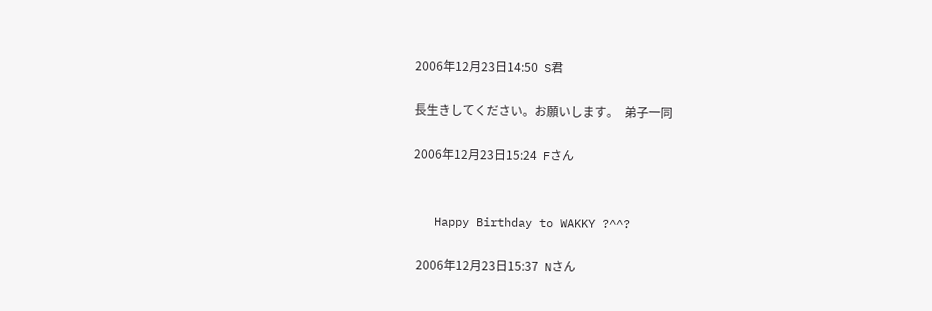2006年12月23日14:50  S君

長生きしてください。お願いします。  弟子一同

2006年12月23日15:24  Fさん


   Happy Birthday to WAKKY ?^^?

 2006年12月23日15:37  Nさん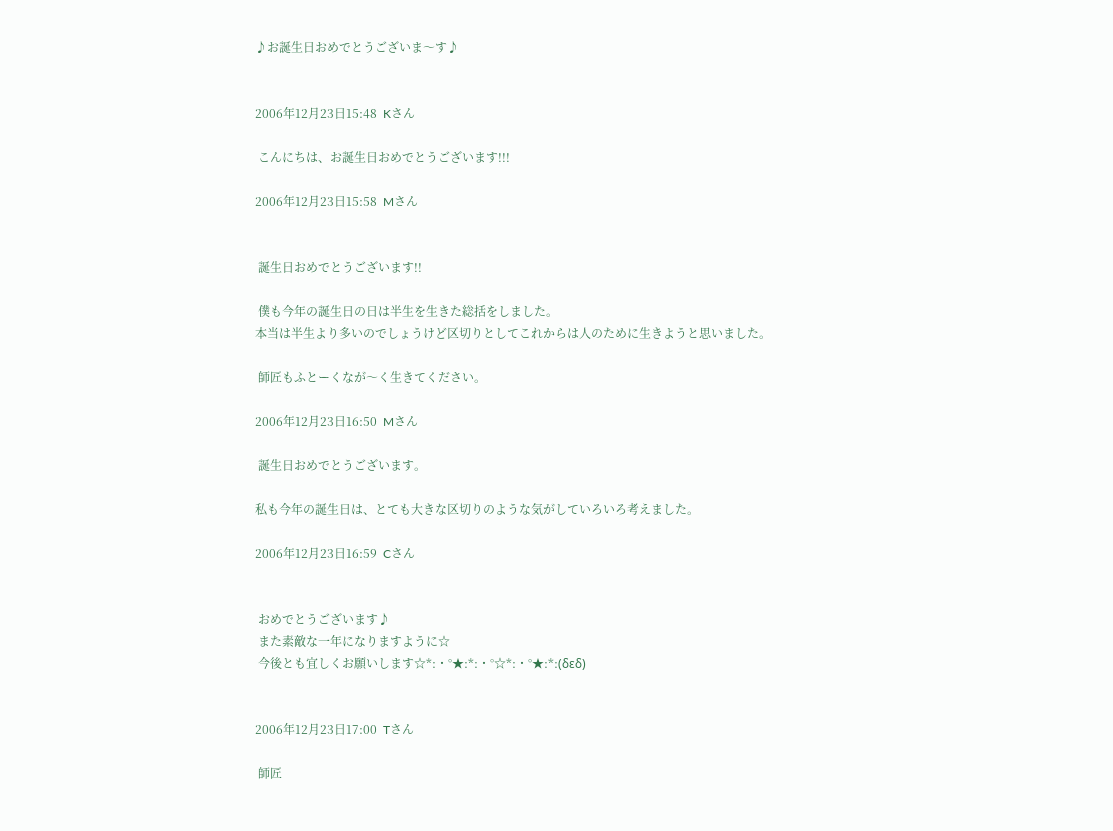♪お誕生日おめでとうございま〜す♪


2006年12月23日15:48  Kさん

 こんにちは、お誕生日おめでとうございます!!!

2006年12月23日15:58  Mさん


 誕生日おめでとうございます!!

 僕も今年の誕生日の日は半生を生きた総括をしました。
本当は半生より多いのでしょうけど区切りとしてこれからは人のために生きようと思いました。

 師匠もふとーくなが〜く生きてください。

2006年12月23日16:50  Mさん

 誕生日おめでとうございます。

私も今年の誕生日は、とても大きな区切りのような気がしていろいろ考えました。

2006年12月23日16:59  Cさん


 おめでとうございます♪
 また素敵な一年になりますように☆
 今後とも宜しくお願いします☆*:・°★:*:・°☆*:・°★:*:(δεδ)


2006年12月23日17:00  Tさん

 師匠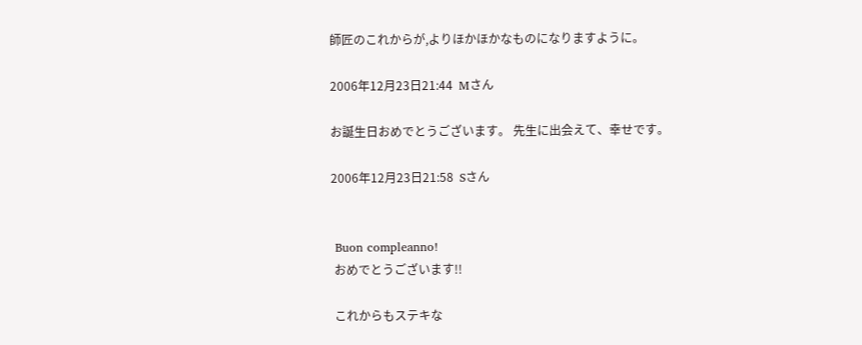師匠のこれからが,よりほかほかなものになりますように。

2006年12月23日21:44  Mさん

お誕生日おめでとうございます。 先生に出会えて、幸せです。

2006年12月23日21:58  Sさん


 Buon compleanno!
 おめでとうございます!!

 これからもステキな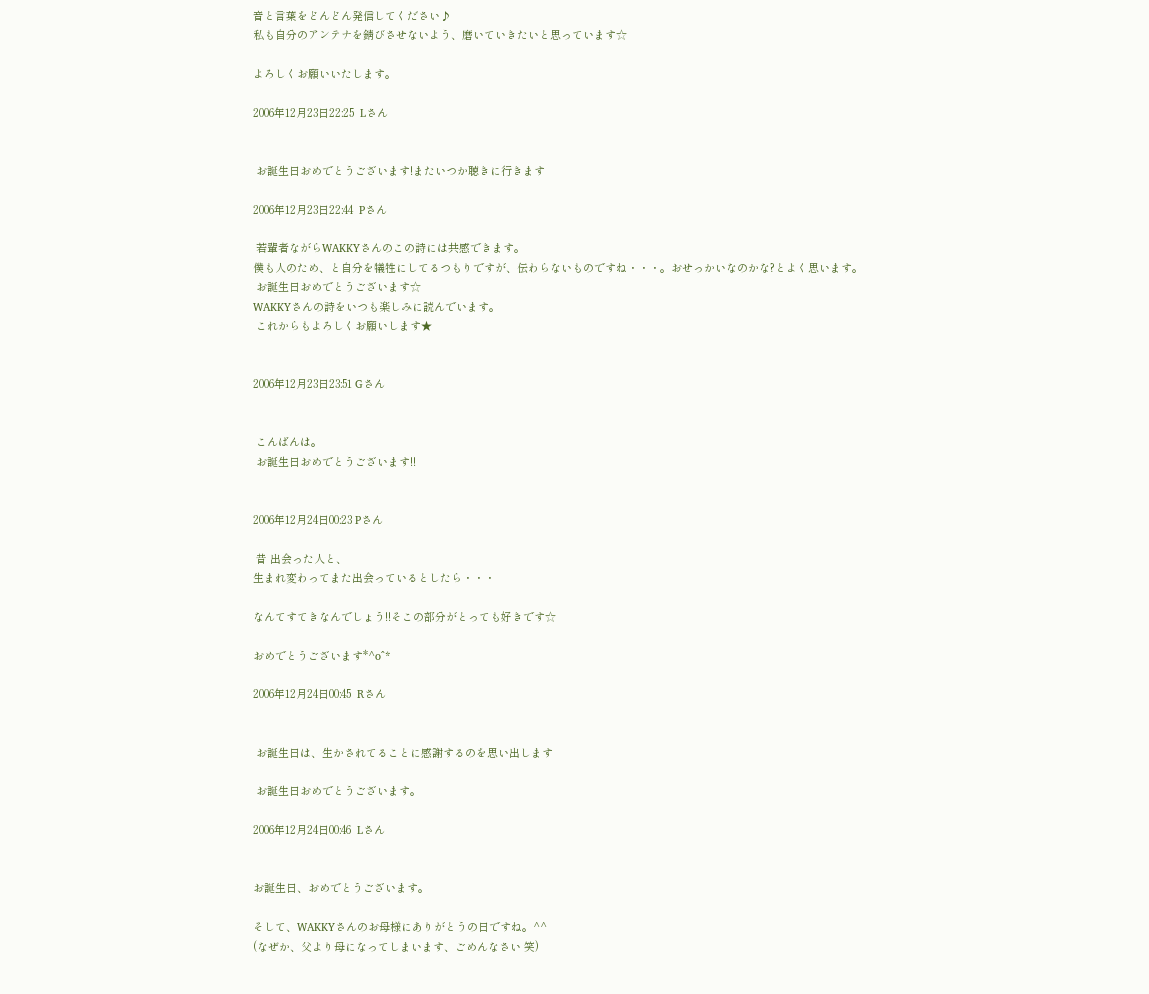音と言葉をどんどん発信してください♪
私も自分のアンテナを錆びさせないよう、磨いていきたいと思っています☆

よろしくお願いいたします。

2006年12月23日22:25  Lさん


 お誕生日おめでとうございます!またいつか聴きに行きます

2006年12月23日22:44  Pさん

 若輩者ながらWAKKYさんのこの詩には共感できます。
僕も人のため、と自分を犠牲にしてるつもりですが、伝わらないものですね・・・。おせっかいなのかな?とよく思います。
 お誕生日おめでとうございます☆
WAKKYさんの詩をいつも楽しみに読んでいます。
 これからもよろしくお願いします★


2006年12月23日23:51 Gさん


 こんばんは。
 お誕生日おめでとうございます!!


2006年12月24日00:23 Pさん

 昔 出会った人と、
生まれ変わってまた出会っているとしたら・・・

なんてすてきなんでしょう!!そこの部分がとっても好きです☆

おめでとうございます*^o^*

2006年12月24日00:45  Rさん


 お誕生日は、生かされてることに感謝するのを思い出します

 お誕生日おめでとうございます。

2006年12月24日00:46  Lさん


お誕生日、おめでとうございます。

そして、WAKKYさんのお母様にありがとうの日ですね。^^
(なぜか、父より母になってしまいます、ごめんなさい 笑)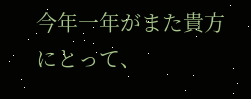今年一年がまた貴方にとって、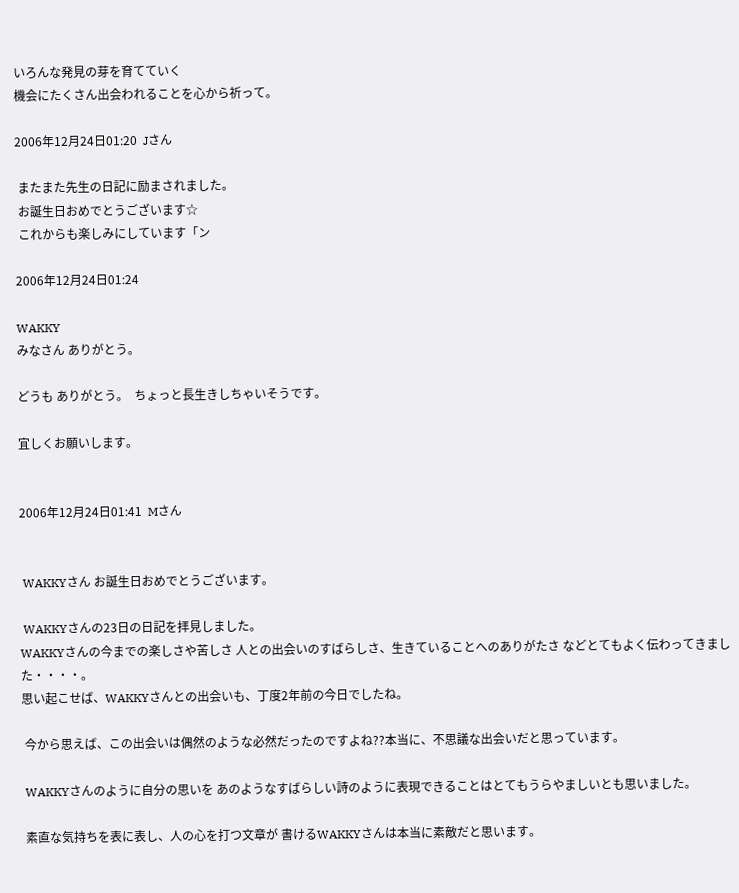いろんな発見の芽を育てていく
機会にたくさん出会われることを心から祈って。

2006年12月24日01:20  Jさん

 またまた先生の日記に励まされました。
 お誕生日おめでとうございます☆
 これからも楽しみにしています「ン

2006年12月24日01:24

WAKKY
みなさん ありがとう。

どうも ありがとう。  ちょっと長生きしちゃいそうです。

宜しくお願いします。


2006年12月24日01:41  Mさん


 WAKKYさん お誕生日おめでとうございます。

 WAKKYさんの23日の日記を拝見しました。
WAKKYさんの今までの楽しさや苦しさ 人との出会いのすばらしさ、生きていることへのありがたさ などとてもよく伝わってきました・・・・。
思い起こせば、WAKKYさんとの出会いも、丁度2年前の今日でしたね。

 今から思えば、この出会いは偶然のような必然だったのですよね??本当に、不思議な出会いだと思っています。

 WAKKYさんのように自分の思いを あのようなすばらしい詩のように表現できることはとてもうらやましいとも思いました。

 素直な気持ちを表に表し、人の心を打つ文章が 書けるWAKKYさんは本当に素敵だと思います。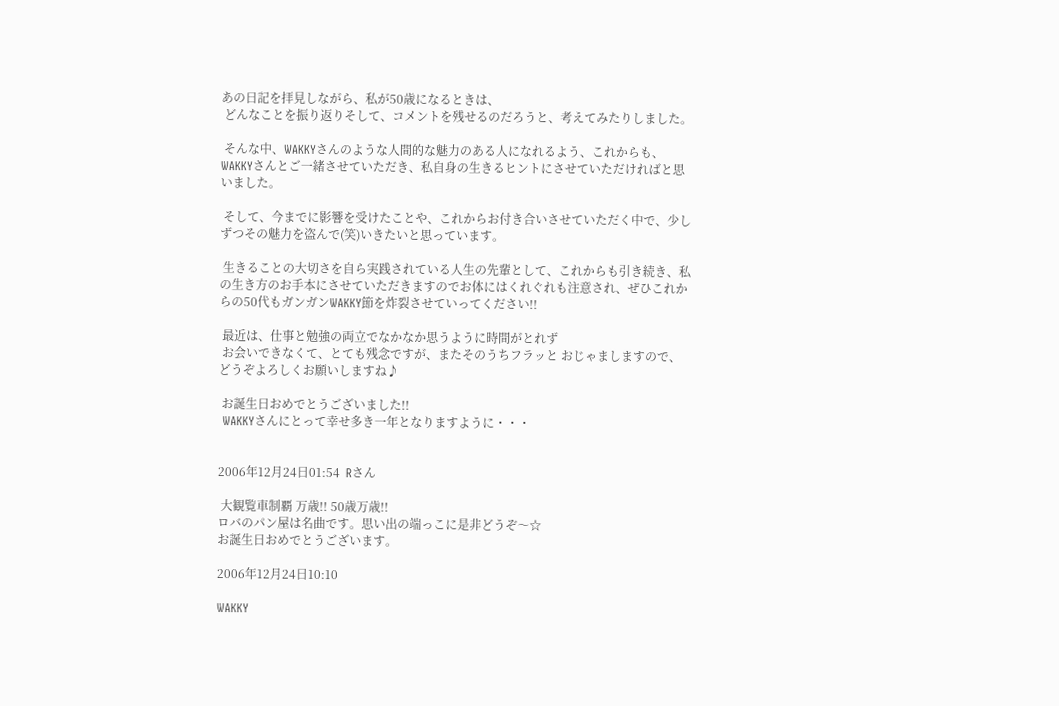あの日記を拝見しながら、私が50歳になるときは、
 どんなことを振り返りそして、コメントを残せるのだろうと、考えてみたりしました。

 そんな中、WAKKYさんのような人間的な魅力のある人になれるよう、これからも、WAKKYさんとご一緒させていただき、私自身の生きるヒントにさせていただければと思いました。

 そして、今までに影響を受けたことや、これからお付き合いさせていただく中で、少しずつその魅力を盗んで(笑)いきたいと思っています。

 生きることの大切さを自ら実践されている人生の先輩として、これからも引き続き、私の生き方のお手本にさせていただきますのでお体にはくれぐれも注意され、ぜひこれからの50代もガンガンWAKKY節を炸裂させていってください!!

 最近は、仕事と勉強の両立でなかなか思うように時間がとれず
 お会いできなくて、とても残念ですが、またそのうちフラッと おじゃましますので、どうぞよろしくお願いしますね♪

 お誕生日おめでとうございました!!
 WAKKYさんにとって幸せ多き一年となりますように・・・


2006年12月24日01:54  Rさん

 大観覧車制覇 万歳!! 50歳万歳!!
ロバのパン屋は名曲です。思い出の端っこに是非どうぞ〜☆
お誕生日おめでとうございます。

2006年12月24日10:10

WAKKY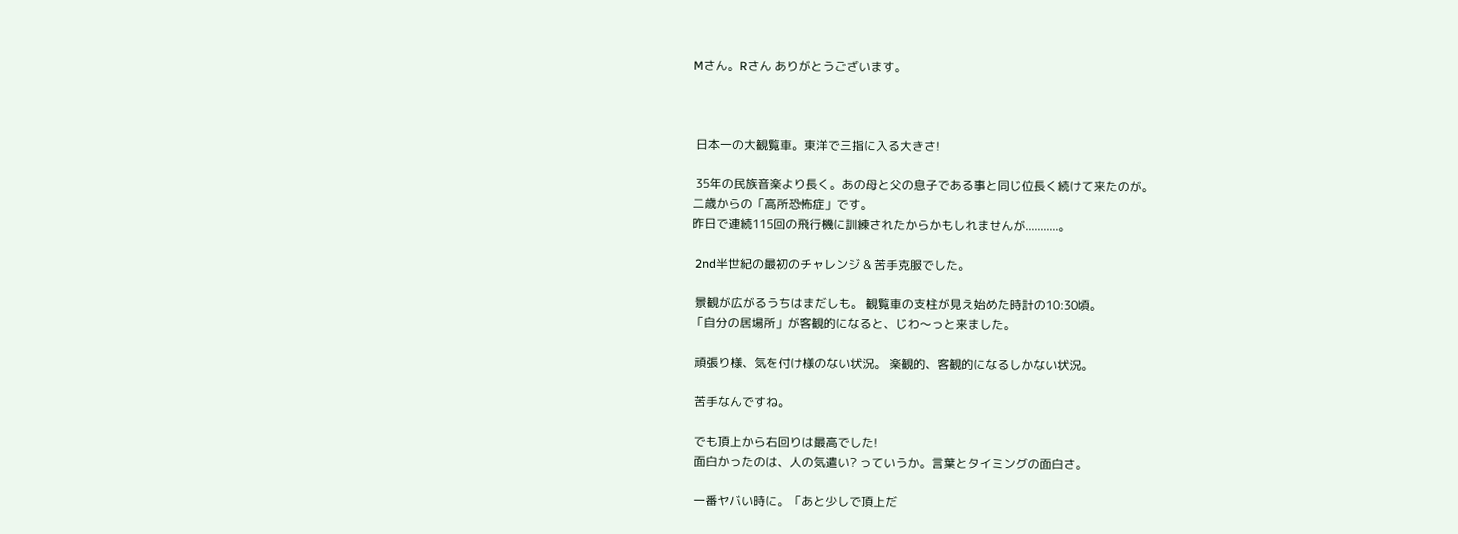Mさん。Rさん ありがとうございます。



 日本一の大観覧車。東洋で三指に入る大きさ!

 35年の民族音楽より長く。あの母と父の息子である事と同じ位長く続けて来たのが。
二歳からの「高所恐怖症」です。
昨日で連続115回の飛行機に訓練されたからかもしれませんが...........。

 2nd半世紀の最初のチャレンジ & 苦手克服でした。

 景観が広がるうちはまだしも。 観覧車の支柱が見え始めた時計の10:30頃。
「自分の居場所」が客観的になると、じわ〜っと来ました。

 頑張り様、気を付け様のない状況。 楽観的、客観的になるしかない状況。

 苦手なんですね。

 でも頂上から右回りは最高でした!
 面白かったのは、人の気遣い? っていうか。言葉とタイミングの面白さ。

 一番ヤバい時に。「あと少しで頂上だ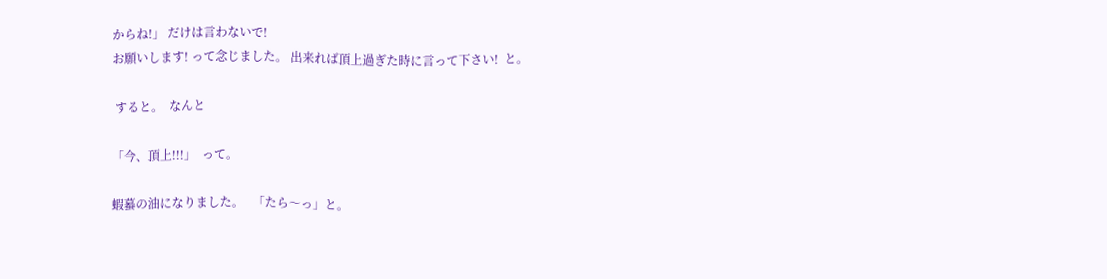からね!」 だけは言わないで!
お願いします! って念じました。 出来れば頂上過ぎた時に言って下さい!  と。

 すると。  なんと

「今、頂上!!!」  って。

蝦蟇の油になりました。   「たら〜っ」と。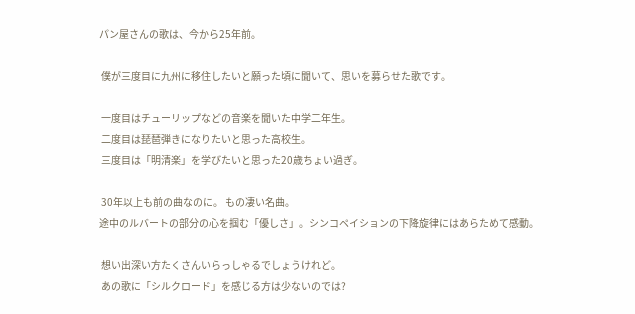パン屋さんの歌は、今から25年前。

 僕が三度目に九州に移住したいと願った頃に聞いて、思いを募らせた歌です。

 一度目はチューリップなどの音楽を聞いた中学二年生。
 二度目は琵琶弾きになりたいと思った高校生。
 三度目は「明清楽」を学びたいと思った20歳ちょい過ぎ。

 30年以上も前の曲なのに。 もの凄い名曲。
途中のルバートの部分の心を掴む「優しさ」。シンコペイションの下降旋律にはあらためて感動。

 想い出深い方たくさんいらっしゃるでしょうけれど。
 あの歌に「シルクロード」を感じる方は少ないのでは?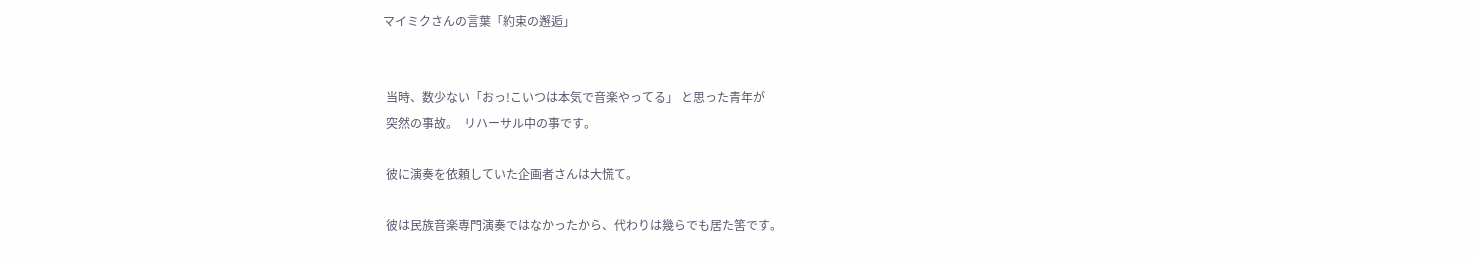マイミクさんの言葉「約束の邂逅」


 当時、数少ない「おっ!こいつは本気で音楽やってる」 と思った青年が
 突然の事故。  リハーサル中の事です。

 彼に演奏を依頼していた企画者さんは大慌て。

 彼は民族音楽専門演奏ではなかったから、代わりは幾らでも居た筈です。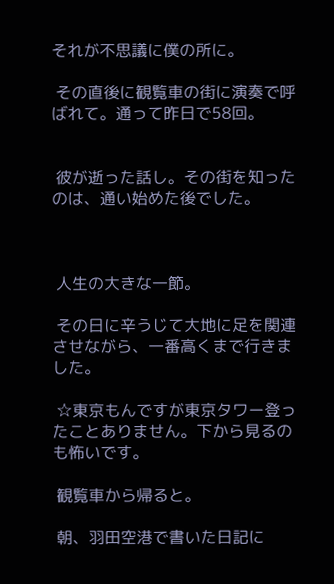それが不思議に僕の所に。

 その直後に観覧車の街に演奏で呼ばれて。通って昨日で58回。


 彼が逝った話し。その街を知ったのは、通い始めた後でした。



 人生の大きな一節。

 その日に辛うじて大地に足を関連させながら、一番高くまで行きました。

 ☆東京もんですが東京タワー登ったことありません。下から見るのも怖いです。

 観覧車から帰ると。

 朝、羽田空港で書いた日記に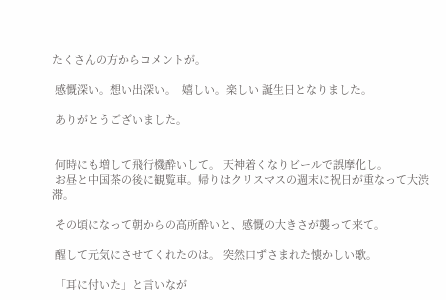たくさんの方からコメントが。

 感慨深い。想い出深い。  嬉しい。楽しい 誕生日となりました。

 ありがとうございました。


 何時にも増して飛行機酔いして。 天神着くなりビールで誤摩化し。
 お昼と中国茶の後に観覧車。帰りはクリスマスの週末に祝日が重なって大渋滞。

 その頃になって朝からの高所酔いと、感慨の大きさが襲って来て。

 醒して元気にさせてくれたのは。 突然口ずさまれた懐かしい歌。

 「耳に付いた」と言いなが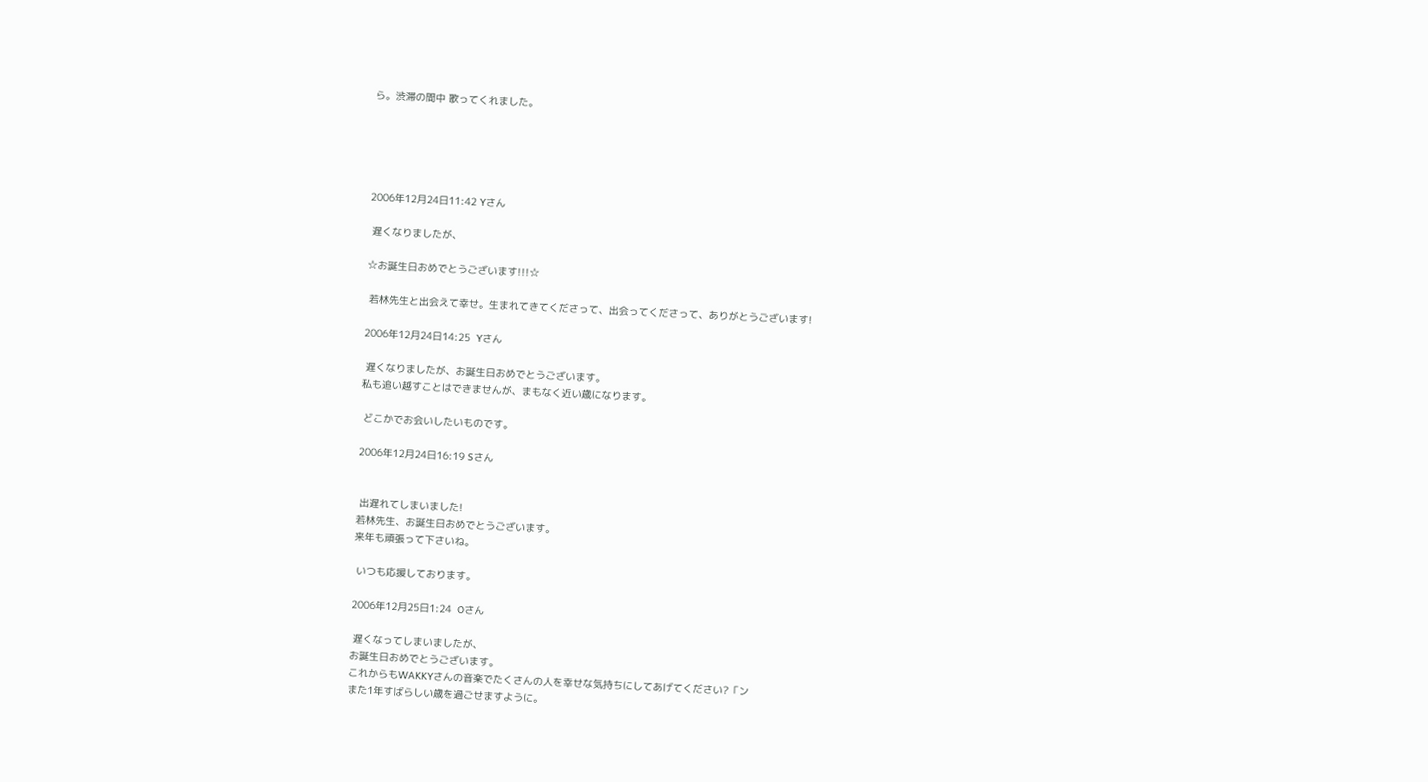ら。渋滞の間中 歌ってくれました。





2006年12月24日11:42 Yさん

 遅くなりましたが、

☆お誕生日おめでとうございます!!!☆

 若林先生と出会えて幸せ。生まれてきてくださって、出会ってくださって、ありがとうございます!

2006年12月24日14:25  Yさん

 遅くなりましたが、お誕生日おめでとうございます。
私も追い越すことはできませんが、まもなく近い歳になります。

 どこかでお会いしたいものです。

2006年12月24日16:19 Sさん


 出遅れてしまいました!
若林先生、お誕生日おめでとうございます。
来年も頑張って下さいね。

 いつも応援しております。

2006年12月25日1:24  Oさん

 遅くなってしまいましたが、
お誕生日おめでとうございます。
これからもWAKKYさんの音楽でたくさんの人を幸せな気持ちにしてあげてください?「ン
また1年すばらしい歳を過ごせますように。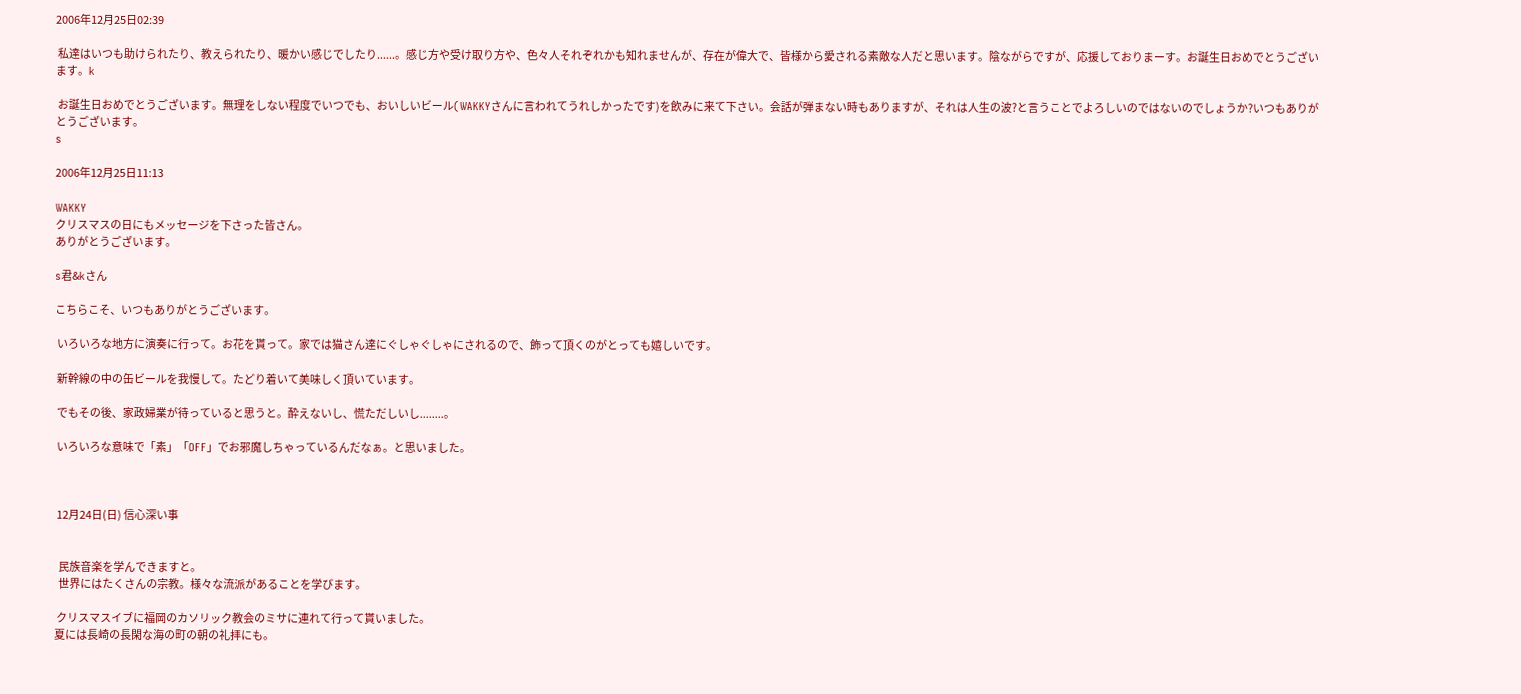2006年12月25日02:39

 私達はいつも助けられたり、教えられたり、暖かい感じでしたり......。感じ方や受け取り方や、色々人それぞれかも知れませんが、存在が偉大で、皆様から愛される素敵な人だと思います。陰ながらですが、応援しておりまーす。お誕生日おめでとうございます。k

 お誕生日おめでとうございます。無理をしない程度でいつでも、おいしいビール(WAKKYさんに言われてうれしかったです)を飲みに来て下さい。会話が弾まない時もありますが、それは人生の波?と言うことでよろしいのではないのでしょうか?いつもありがとうございます。
s

2006年12月25日11:13

WAKKY
クリスマスの日にもメッセージを下さった皆さん。
ありがとうございます。

s君&kさん

こちらこそ、いつもありがとうございます。

 いろいろな地方に演奏に行って。お花を貰って。家では猫さん達にぐしゃぐしゃにされるので、飾って頂くのがとっても嬉しいです。

 新幹線の中の缶ビールを我慢して。たどり着いて美味しく頂いています。

 でもその後、家政婦業が待っていると思うと。酔えないし、慌ただしいし........。

 いろいろな意味で「素」「OFF」でお邪魔しちゃっているんだなぁ。と思いました。



 12月24日(日) 信心深い事


  民族音楽を学んできますと。
  世界にはたくさんの宗教。様々な流派があることを学びます。

 クリスマスイブに福岡のカソリック教会のミサに連れて行って貰いました。
夏には長崎の長閑な海の町の朝の礼拝にも。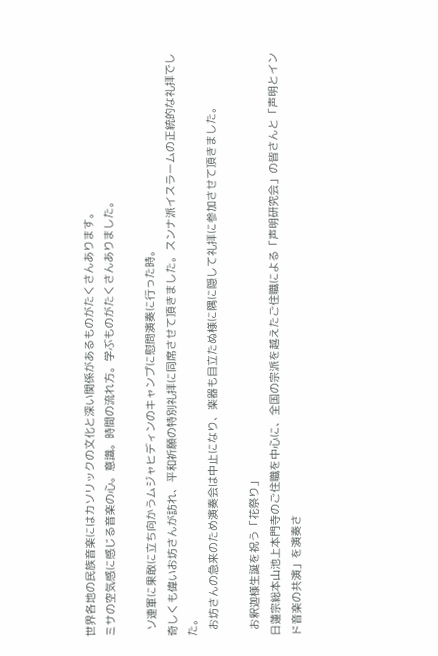世界各地の民族音楽にはカソリックの文化と深い関係があるものがたくさんあります。
ミサの空気感に感じる音楽の心。意識。時間の流れ方。学ぶものがたくさんありました。

  ソ連軍に果敢に立ち向かうムジャヒディンのキャンプに慰問演奏に行った時。
奇しくも偉いお坊さんが訪れ、平和祈願の特別礼拝に同席させて頂きました。スンナ派イスラームの正統的な礼拝でした。
  お坊さんの急来のため演奏会は中止になり、楽器も目立たぬ様に隅に隠して礼拝に参加させて頂きました。

  お釈迦様生誕を祝う「花祭り」
日蓮宗総本山池上本門寺のご住職を中心に、全国の宗派を越えたご住職による「声明研究会」の皆さんと「声明とインド音楽の共演」を演奏さ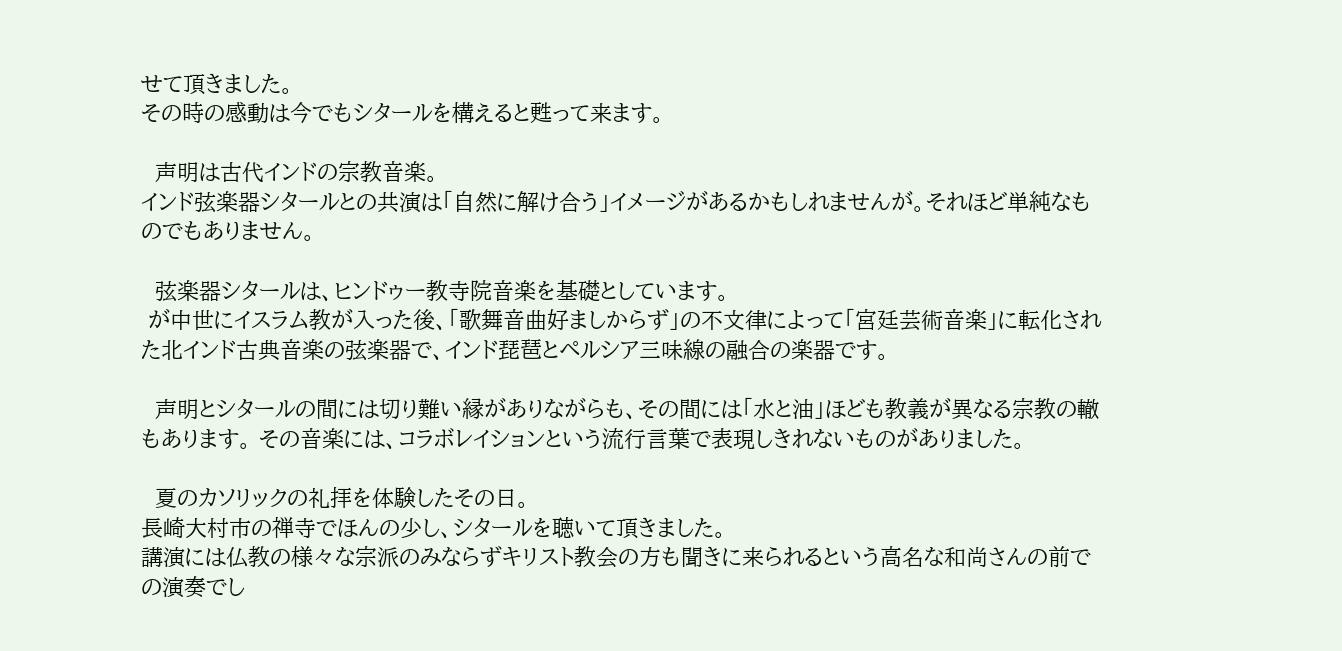せて頂きました。
その時の感動は今でもシタールを構えると甦って来ます。

  声明は古代インドの宗教音楽。
インド弦楽器シタールとの共演は「自然に解け合う」イメージがあるかもしれませんが。それほど単純なものでもありません。

  弦楽器シタールは、ヒンドゥー教寺院音楽を基礎としています。
 が中世にイスラム教が入った後、「歌舞音曲好ましからず」の不文律によって「宮廷芸術音楽」に転化された北インド古典音楽の弦楽器で、インド琵琶とペルシア三味線の融合の楽器です。

  声明とシタールの間には切り難い縁がありながらも、その間には「水と油」ほども教義が異なる宗教の轍もあります。 その音楽には、コラボレイションという流行言葉で表現しきれないものがありました。

  夏のカソリックの礼拝を体験したその日。
長崎大村市の禅寺でほんの少し、シタールを聴いて頂きました。
講演には仏教の様々な宗派のみならずキリスト教会の方も聞きに来られるという高名な和尚さんの前での演奏でし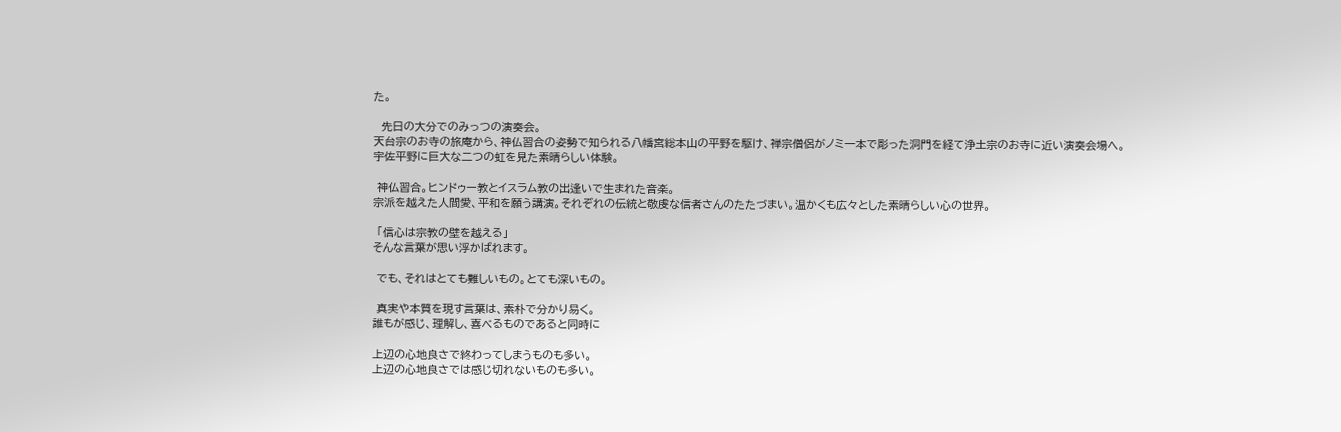た。

  先日の大分でのみっつの演奏会。
天台宗のお寺の旅庵から、神仏習合の姿勢で知られる八幡宮総本山の平野を駆け、禅宗僧侶がノミ一本で彫った洞門を経て浄土宗のお寺に近い演奏会場へ。
宇佐平野に巨大な二つの虹を見た素晴らしい体験。

 神仏習合。ヒンドゥー教とイスラム教の出逢いで生まれた音楽。
宗派を越えた人間愛、平和を願う講演。それぞれの伝統と敬虔な信者さんのたたづまい。温かくも広々とした素晴らしい心の世界。

 「信心は宗教の壁を越える」
そんな言葉が思い浮かばれます。

 でも、それはとても難しいもの。とても深いもの。

 真実や本質を現す言葉は、素朴で分かり易く。
誰もが感じ、理解し、喜べるものであると同時に

上辺の心地良さで終わってしまうものも多い。
上辺の心地良さでは感じ切れないものも多い。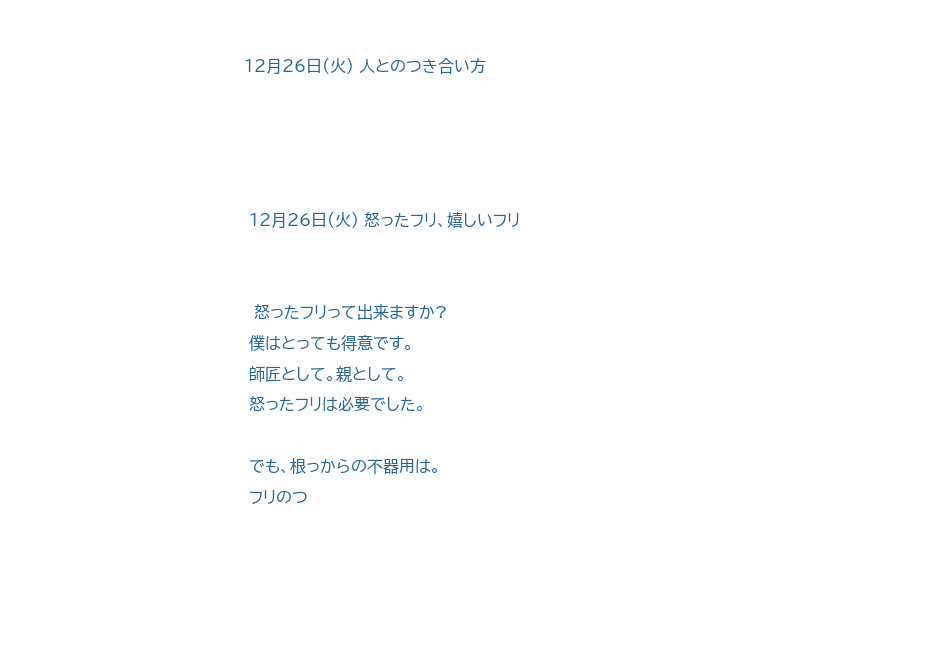12月26日(火) 人とのつき合い方




 12月26日(火) 怒ったフリ、嬉しいフリ


  怒ったフリって出来ますか?
 僕はとっても得意です。
 師匠として。親として。
 怒ったフリは必要でした。

 でも、根っからの不器用は。
 フリのつ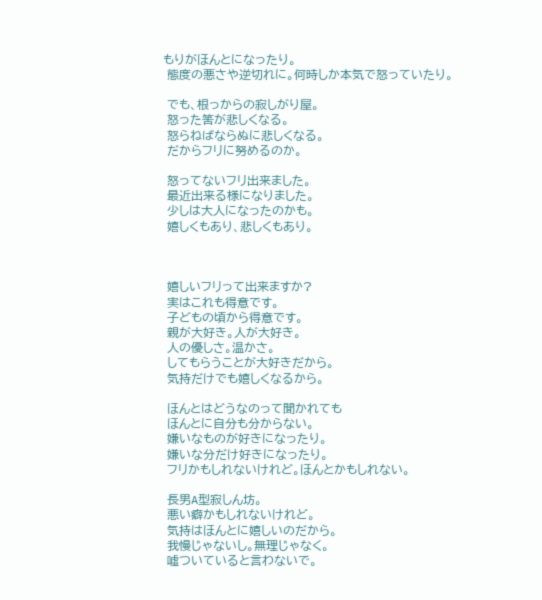もりがほんとになったり。
 態度の悪さや逆切れに。何時しか本気で怒っていたり。

 でも、根っからの寂しがり屋。
 怒った筈が悲しくなる。
 怒らねばならぬに悲しくなる。
 だからフリに努めるのか。

 怒ってないフリ出来ました。
 最近出来る様になりました。
 少しは大人になったのかも。
 嬉しくもあり、悲しくもあり。



 嬉しいフリって出来ますか?
 実はこれも得意です。
 子どもの頃から得意です。
 親が大好き。人が大好き。
 人の優しさ。温かさ。
 してもらうことが大好きだから。
 気持だけでも嬉しくなるから。

 ほんとはどうなのって聞かれても
 ほんとに自分も分からない。
 嫌いなものが好きになったり。
 嫌いな分だけ好きになったり。
 フリかもしれないけれど。ほんとかもしれない。

 長男A型寂しん坊。
 悪い癖かもしれないけれど。
 気持はほんとに嬉しいのだから。
 我慢じゃないし。無理じゃなく。
 嘘ついていると言わないで。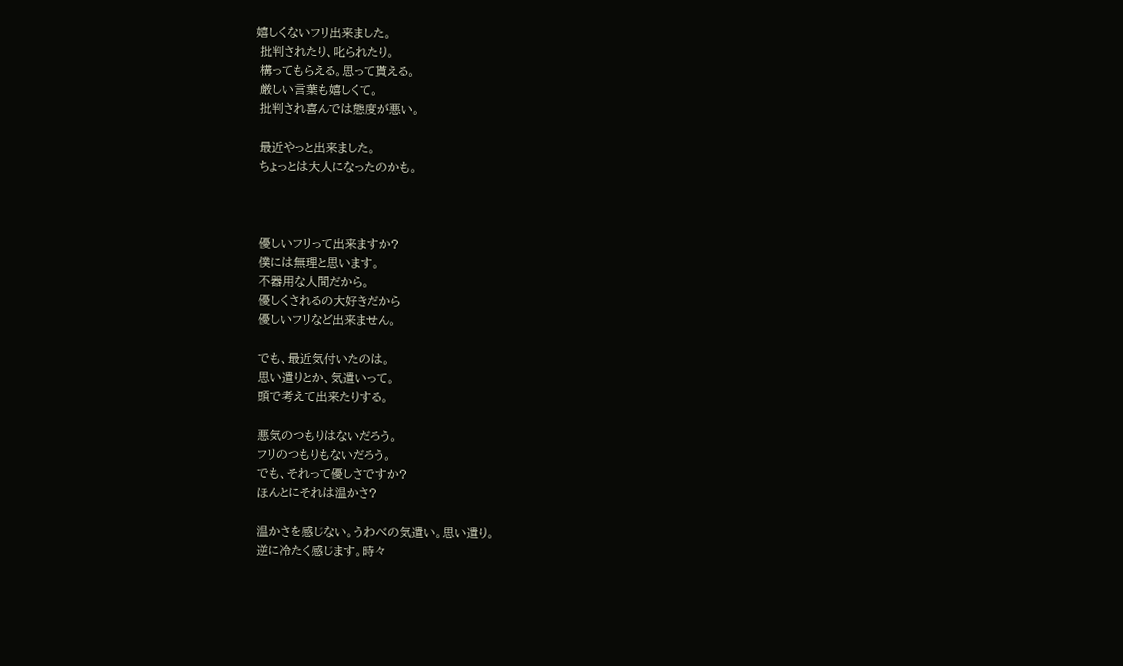嬉しくないフリ出来ました。
 批判されたり、叱られたり。
 構ってもらえる。思って貰える。
 厳しい言葉も嬉しくて。
 批判され喜んでは態度が悪い。

 最近やっと出来ました。
 ちょっとは大人になったのかも。



 優しいフリって出来ますか?
 僕には無理と思います。
 不器用な人間だから。
 優しくされるの大好きだから
 優しいフリなど出来ません。

 でも、最近気付いたのは。
 思い遣りとか、気遣いって。
 頭で考えて出来たりする。

 悪気のつもりはないだろう。
 フリのつもりもないだろう。
 でも、それって優しさですか?
 ほんとにそれは温かさ?

 温かさを感じない。うわべの気遣い。思い遣り。
 逆に冷たく感じます。時々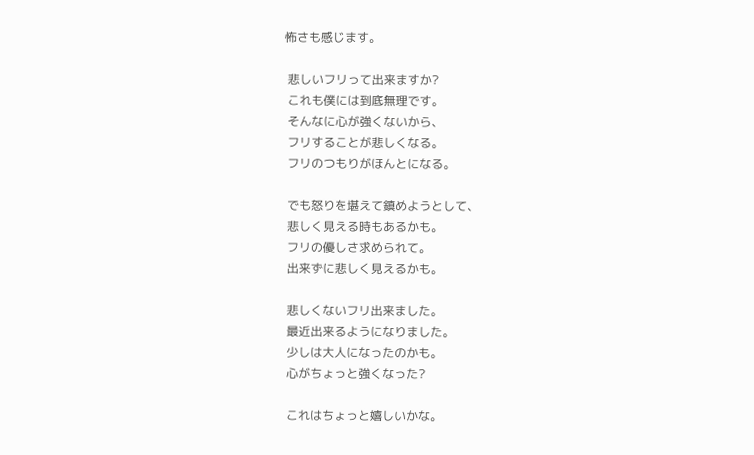怖さも感じます。

 悲しいフリって出来ますか?
 これも僕には到底無理です。
 そんなに心が強くないから、
 フリすることが悲しくなる。
 フリのつもりがほんとになる。

 でも怒りを堪えて鎮めようとして、
 悲しく見える時もあるかも。
 フリの優しさ求められて。
 出来ずに悲しく見えるかも。

 悲しくないフリ出来ました。
 最近出来るようになりました。
 少しは大人になったのかも。
 心がちょっと強くなった?

 これはちょっと嬉しいかな。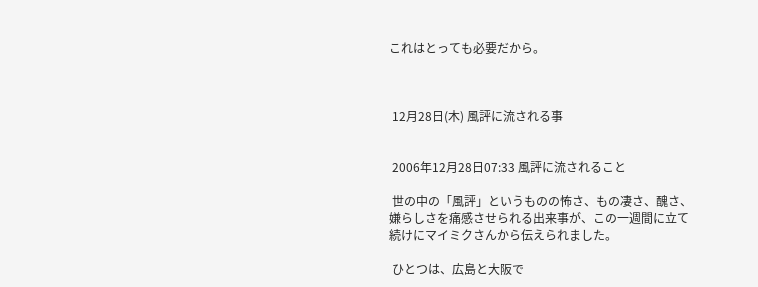これはとっても必要だから。



 12月28日(木) 風評に流される事


 2006年12月28日07:33 風評に流されること

 世の中の「風評」というものの怖さ、もの凄さ、醜さ、嫌らしさを痛感させられる出来事が、この一週間に立て続けにマイミクさんから伝えられました。

 ひとつは、広島と大阪で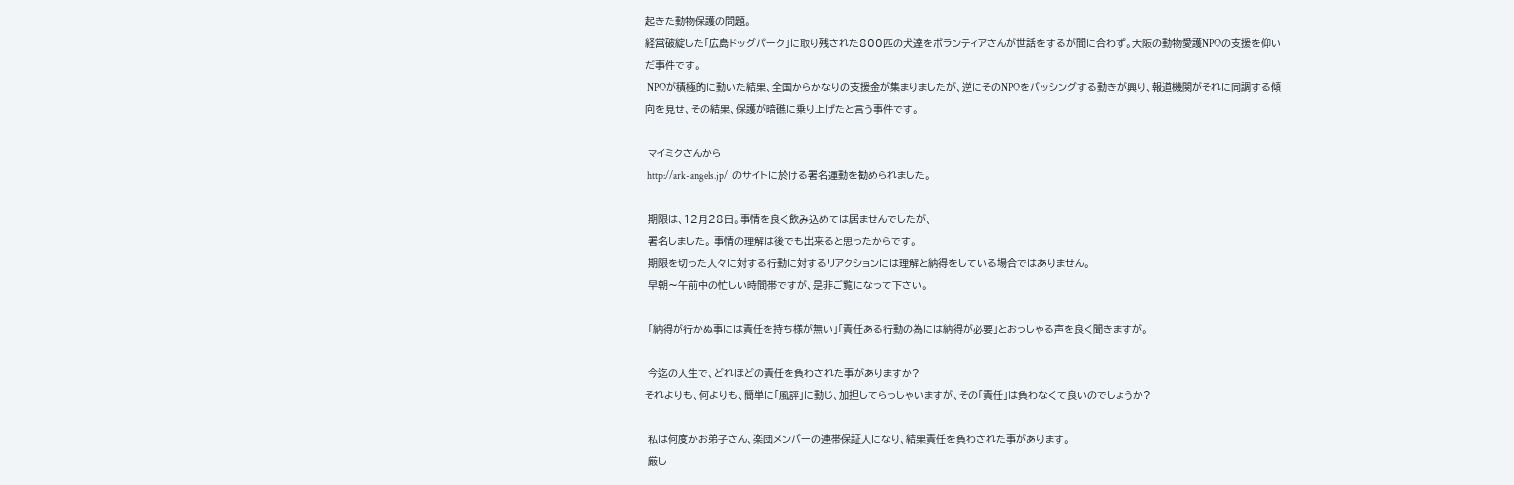起きた動物保護の問題。
経営破綻した「広島ドッグパーク」に取り残された800匹の犬達をボランティアさんが世話をするが間に合わず。大阪の動物愛護NPOの支援を仰いだ事件です。
 NPOが積極的に動いた結果、全国からかなりの支援金が集まりましたが、逆にそのNPOをバッシングする動きが興り、報道機関がそれに同調する傾向を見せ、その結果、保護が暗礁に乗り上げたと言う事件です。

 マイミクさんから
 http://ark-angels.jp/  のサイトに於ける署名運動を勧められました。

 期限は、12月28日。事情を良く飲み込めては居ませんでしたが、
 署名しました。 事情の理解は後でも出来ると思ったからです。
 期限を切った人々に対する行動に対するリアクションには理解と納得をしている場合ではありません。
 早朝〜午前中の忙しい時間帯ですが、是非ご覧になって下さい。

 「納得が行かぬ事には責任を持ち様が無い」「責任ある行動の為には納得が必要」とおっしゃる声を良く聞きますが。

 今迄の人生で、どれほどの責任を負わされた事がありますか?
それよりも、何よりも、簡単に「風評」に動じ、加担してらっしゃいますが、その「責任」は負わなくて良いのでしょうか?

 私は何度かお弟子さん、楽団メンバーの連帯保証人になり、結果責任を負わされた事があります。
 厳し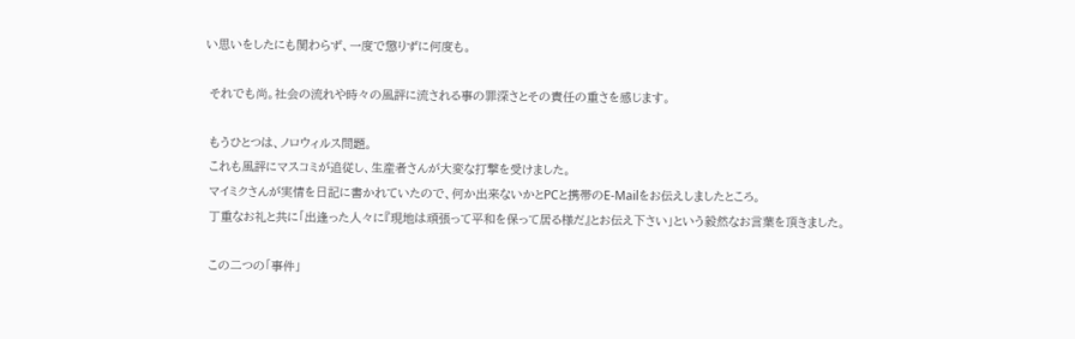い思いをしたにも関わらず、一度で懲りずに何度も。

 それでも尚。社会の流れや時々の風評に流される事の罪深さとその責任の重さを感じます。

 もうひとつは、ノロウィルス問題。
 これも風評にマスコミが追従し、生産者さんが大変な打撃を受けました。
 マイミクさんが実情を日記に書かれていたので、何か出来ないかとPCと携帯のE-Mailをお伝えしましたところ。
 丁重なお礼と共に「出逢った人々に『現地は頑張って平和を保って居る様だ』とお伝え下さい」という毅然なお言葉を頂きました。

 この二つの「事件」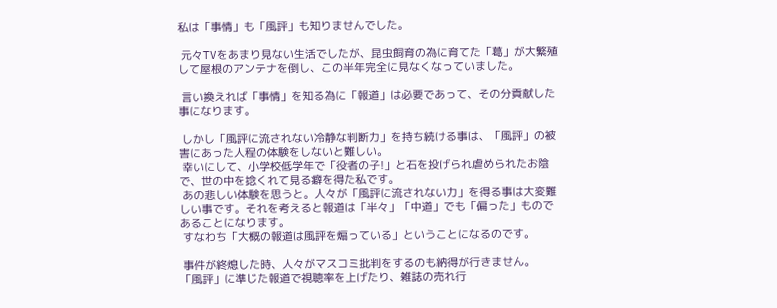私は「事情」も「風評」も知りませんでした。

 元々TVをあまり見ない生活でしたが、昆虫飼育の為に育てた「葛」が大繁殖して屋根のアンテナを倒し、この半年完全に見なくなっていました。

 言い換えれば「事情」を知る為に「報道」は必要であって、その分貢献した事になります。

 しかし「風評に流されない冷静な判断力」を持ち続ける事は、「風評」の被害にあった人程の体験をしないと難しい。
 幸いにして、小学校低学年で「役者の子!」と石を投げられ虐められたお陰で、世の中を捻くれて見る癖を得た私です。
 あの悲しい体験を思うと。人々が「風評に流されない力」を得る事は大変難しい事です。それを考えると報道は「半々」「中道」でも「偏った」ものであることになります。
 すなわち「大概の報道は風評を煽っている」ということになるのです。

 事件が終熄した時、人々がマスコミ批判をするのも納得が行きません。
「風評」に準じた報道で視聴率を上げたり、雑誌の売れ行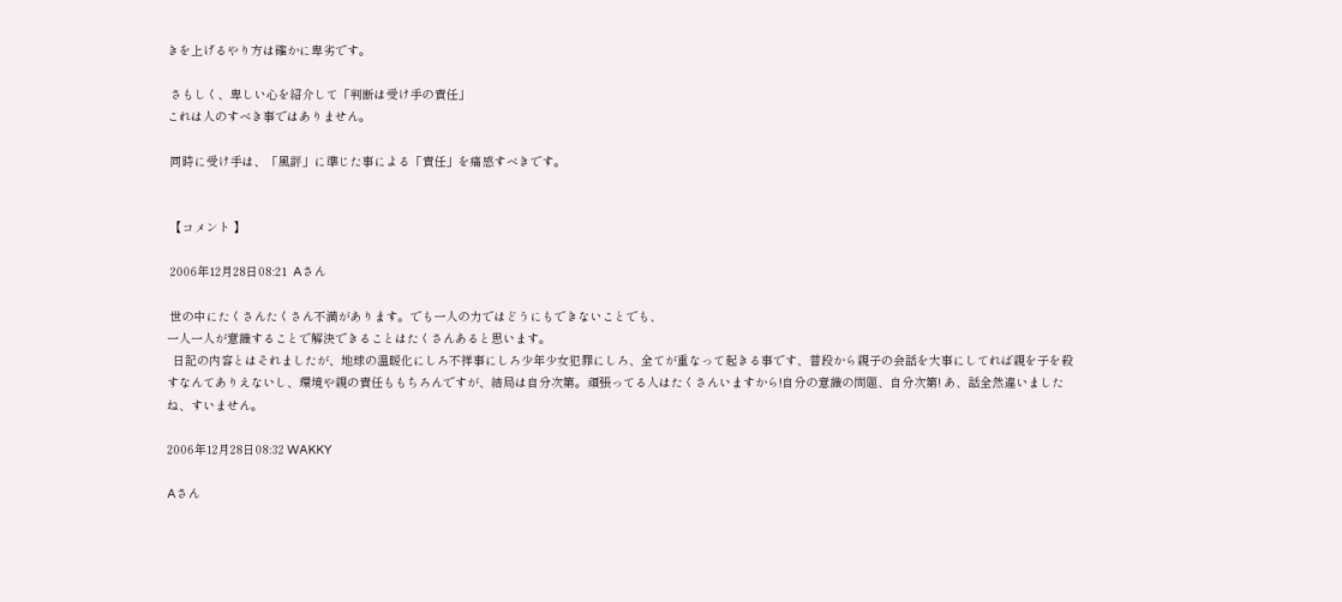きを上げるやり方は確かに卑劣です。

 さもしく、卑しい心を紹介して「判断は受け手の責任」
これは人のすべき事ではありません。

 同時に受け手は、「風評」に準じた事による「責任」を痛感すべきです。


 【コメント 】

 2006年12月28日08:21  Aさん

 世の中にたくさんたくさん不満があります。でも一人の力ではどうにもできないことでも、
一人一人が意識することで解決できることはたくさんあると思います。
  日記の内容とはそれましたが、地球の温暖化にしろ不祥事にしろ少年少女犯罪にしろ、全てが重なって起きる事です、普段から親子の会話を大事にしてれば親を子を殺すなんてありえないし、環境や親の責任ももちろんですが、結局は自分次第。頑張ってる人はたくさんいますから!自分の意識の問題、自分次第! あ、話全然違いましたね、すいません。

2006年12月28日08:32 WAKKY

Aさん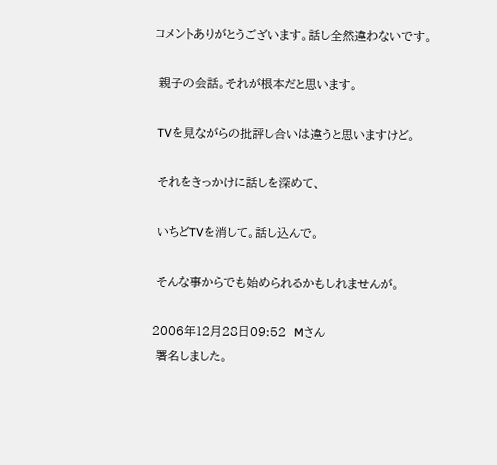コメントありがとうございます。話し全然違わないです。

 親子の会話。それが根本だと思います。

 TVを見ながらの批評し合いは違うと思いますけど。

 それをきっかけに話しを深めて、

 いちどTVを消して。話し込んで。

 そんな事からでも始められるかもしれませんが。

2006年12月28日09:52  Mさん
 署名しました。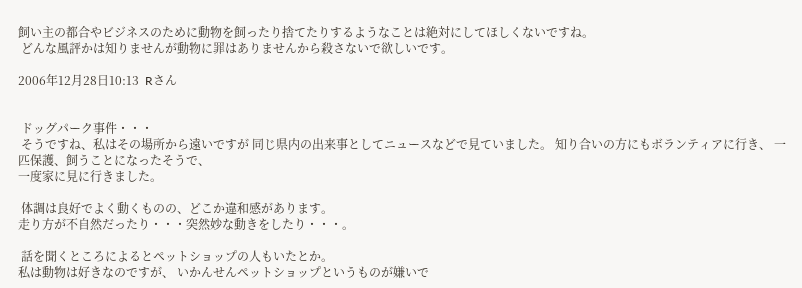飼い主の都合やビジネスのために動物を飼ったり捨てたりするようなことは絶対にしてほしくないですね。
 どんな風評かは知りませんが動物に罪はありませんから殺さないで欲しいです。

2006年12月28日10:13  Rさん


 ドッグパーク事件・・・
 そうですね、私はその場所から遠いですが 同じ県内の出来事としてニュースなどで見ていました。 知り合いの方にもボランティアに行き、 一匹保護、飼うことになったそうで、
一度家に見に行きました。

 体調は良好でよく動くものの、どこか違和感があります。
走り方が不自然だったり・・・突然妙な動きをしたり・・・。

 話を聞くところによるとペットショップの人もいたとか。
私は動物は好きなのですが、 いかんせんペットショップというものが嫌いで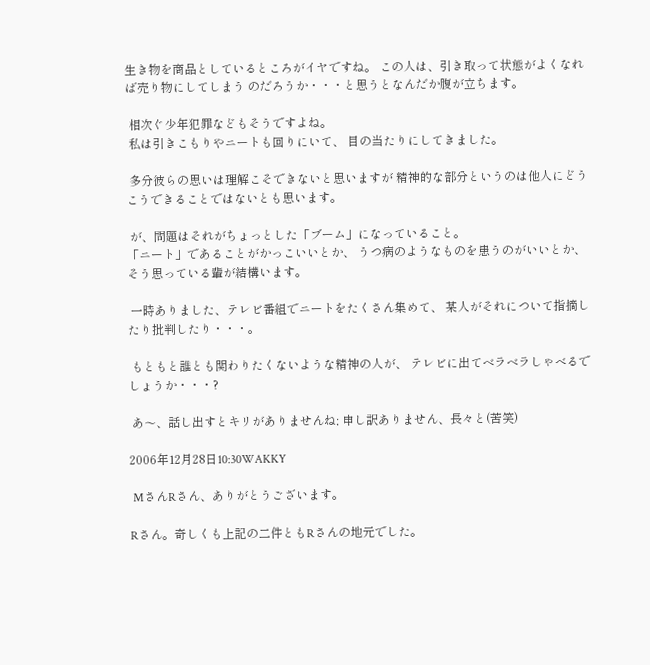生き物を商品としているところがイヤですね。 この人は、引き取って状態がよくなれば売り物にしてしまう のだろうか・・・と思うとなんだか腹が立ちます。

 相次ぐ少年犯罪などもそうですよね。
 私は引きこもりやニートも回りにいて、 目の当たりにしてきました。

 多分彼らの思いは理解こそできないと思いますが 精神的な部分というのは他人にどうこうできることではないとも思います。

 が、問題はそれがちょっとした「ブーム」になっていること。
「ニート」であることがかっこいいとか、 うつ病のようなものを患うのがいいとか、
そう思っている輩が結構います。

 一時ありました、テレビ番組でニートをたくさん集めて、 某人がそれについて指摘したり批判したり・・・。

 もともと誰とも関わりたくないような精神の人が、 テレビに出てベラベラしゃべるでしょうか・・・?

 あ〜、話し出すとキリがありませんね; 申し訳ありません、長々と(苦笑)

2006年12月28日10:30WAKKY

 MさんRさん、ありがとうございます。

Rさん。奇しくも上記の二件ともRさんの地元でした。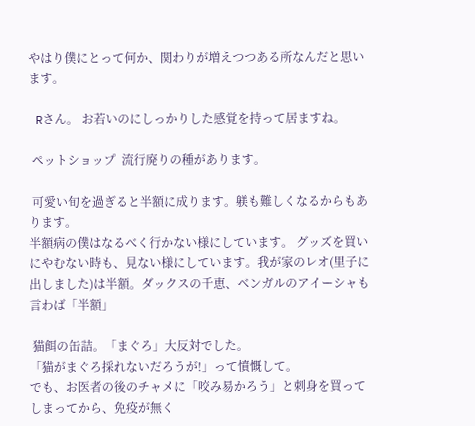やはり僕にとって何か、関わりが増えつつある所なんだと思います。

 Rさん。 お若いのにしっかりした感覚を持って居ますね。

 ペットショップ  流行廃りの種があります。

 可愛い旬を過ぎると半額に成ります。躾も難しくなるからもあります。
半額病の僕はなるべく行かない様にしています。 グッズを買いにやむない時も、見ない様にしています。我が家のレオ(里子に出しました)は半額。ダックスの千恵、ベンガルのアイーシャも言わば「半額」

 猫餌の缶詰。「まぐろ」大反対でした。
「猫がまぐろ採れないだろうが!」って憤慨して。
でも、お医者の後のチャメに「咬み易かろう」と刺身を買ってしまってから、免疫が無く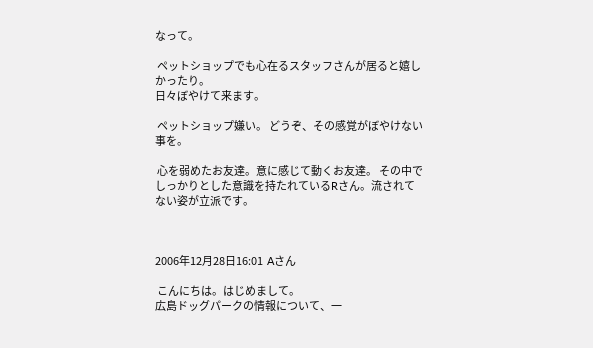なって。

 ペットショップでも心在るスタッフさんが居ると嬉しかったり。
日々ぼやけて来ます。

 ペットショップ嫌い。 どうぞ、その感覚がぼやけない事を。

 心を弱めたお友達。意に感じて動くお友達。 その中でしっかりとした意識を持たれているRさん。流されてない姿が立派です。



2006年12月28日16:01  Aさん

 こんにちは。はじめまして。
広島ドッグパークの情報について、一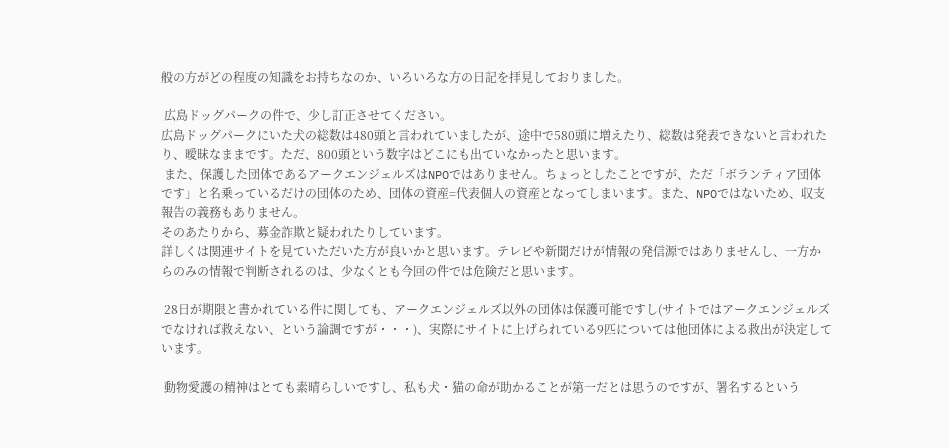般の方がどの程度の知識をお持ちなのか、いろいろな方の日記を拝見しておりました。

 広島ドッグパークの件で、少し訂正させてください。
広島ドッグパークにいた犬の総数は480頭と言われていましたが、途中で580頭に増えたり、総数は発表できないと言われたり、曖昧なままです。ただ、800頭という数字はどこにも出ていなかったと思います。
 また、保護した団体であるアークエンジェルズはNPOではありません。ちょっとしたことですが、ただ「ボランティア団体です」と名乗っているだけの団体のため、団体の資産=代表個人の資産となってしまいます。また、NPOではないため、収支報告の義務もありません。
そのあたりから、募金詐欺と疑われたりしています。
詳しくは関連サイトを見ていただいた方が良いかと思います。テレビや新聞だけが情報の発信源ではありませんし、一方からのみの情報で判断されるのは、少なくとも今回の件では危険だと思います。

 28日が期限と書かれている件に関しても、アークエンジェルズ以外の団体は保護可能ですし(サイトではアークエンジェルズでなければ救えない、という論調ですが・・・)、実際にサイトに上げられている9匹については他団体による救出が決定しています。

 動物愛護の精神はとても素晴らしいですし、私も犬・猫の命が助かることが第一だとは思うのですが、署名するという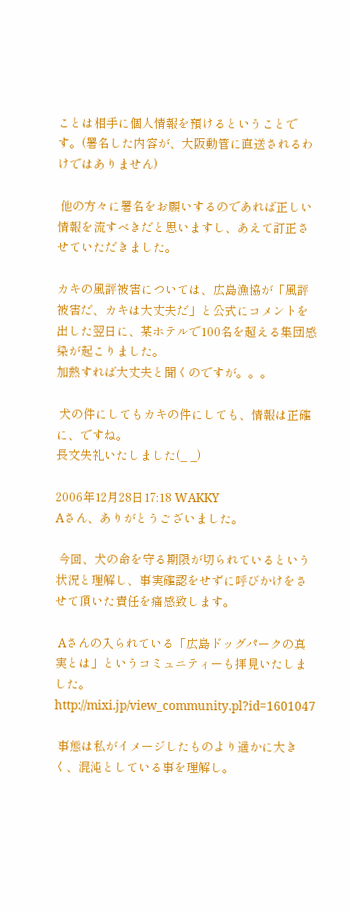ことは相手に個人情報を預けるということです。(署名した内容が、大阪動管に直送されるわけではありません)

 他の方々に署名をお願いするのであれば正しい情報を流すべきだと思いますし、あえて訂正させていただきました。

カキの風評被害については、広島漁協が「風評被害だ、カキは大丈夫だ」と公式にコメントを出した翌日に、某ホテルで100名を超える集団感染が起こりました。
加熱すれば大丈夫と聞くのですが。。。

 犬の件にしてもカキの件にしても、情報は正確に、ですね。
長文失礼いたしました(_ _)

2006年12月28日17:18 WAKKY
Aさん、ありがとうございました。

 今回、犬の命を守る期限が切られているという状況と理解し、事実確認をせずに呼びかけをさせて頂いた責任を痛感致します。

 Aさんの入られている「広島ドッグパークの真実とは」というコミュニティーも拝見いたしました。 http://mixi.jp/view_community.pl?id=1601047

 事態は私がイメージしたものより遥かに大きく、混沌としている事を理解し。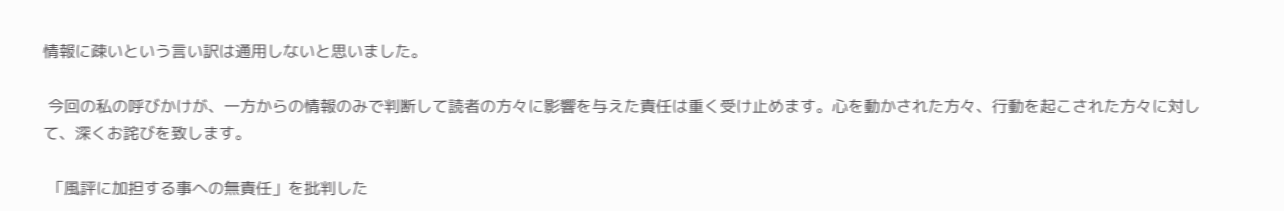情報に疎いという言い訳は通用しないと思いました。

 今回の私の呼びかけが、一方からの情報のみで判断して読者の方々に影響を与えた責任は重く受け止めます。心を動かされた方々、行動を起こされた方々に対して、深くお詫びを致します。

 「風評に加担する事への無責任」を批判した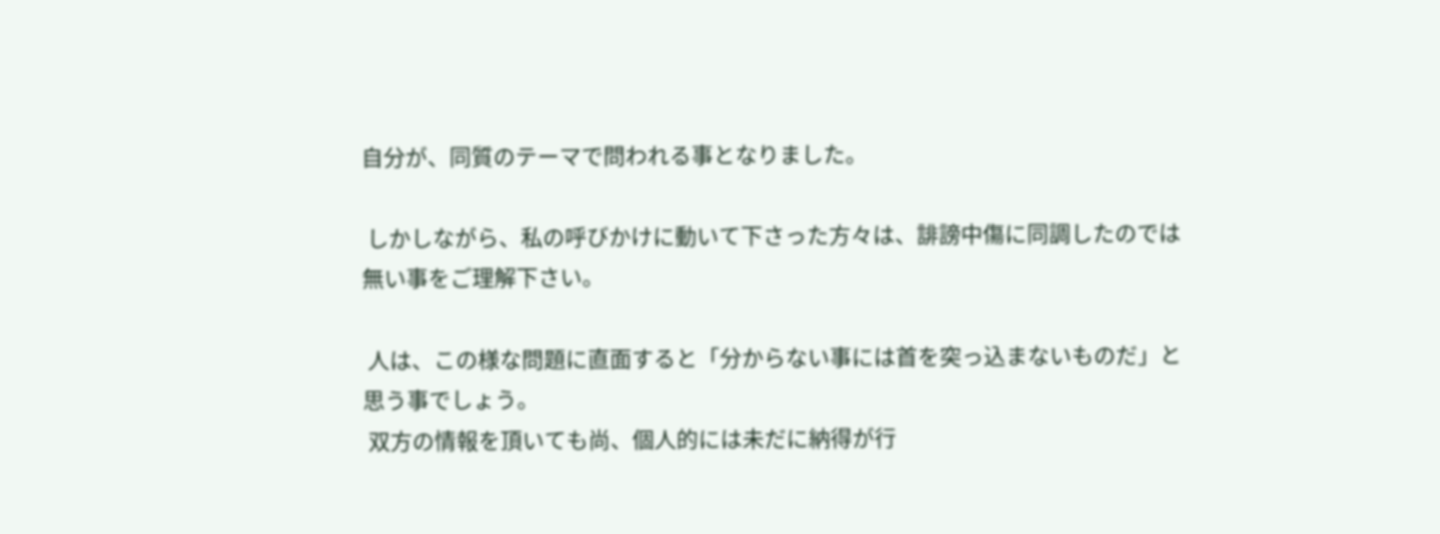自分が、同質のテーマで問われる事となりました。

 しかしながら、私の呼びかけに動いて下さった方々は、誹謗中傷に同調したのでは無い事をご理解下さい。

 人は、この様な問題に直面すると「分からない事には首を突っ込まないものだ」と思う事でしょう。
 双方の情報を頂いても尚、個人的には未だに納得が行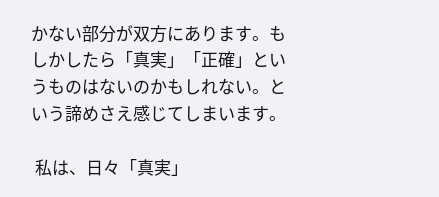かない部分が双方にあります。もしかしたら「真実」「正確」というものはないのかもしれない。という諦めさえ感じてしまいます。

 私は、日々「真実」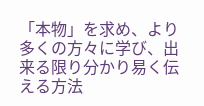「本物」を求め、より多くの方々に学び、出来る限り分かり易く伝える方法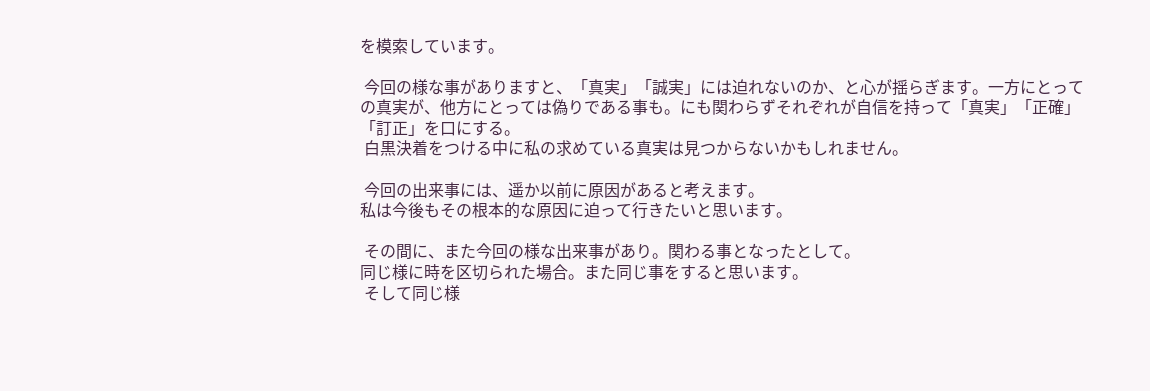を模索しています。

 今回の様な事がありますと、「真実」「誠実」には迫れないのか、と心が揺らぎます。一方にとっての真実が、他方にとっては偽りである事も。にも関わらずそれぞれが自信を持って「真実」「正確」「訂正」を口にする。
 白黒決着をつける中に私の求めている真実は見つからないかもしれません。

 今回の出来事には、遥か以前に原因があると考えます。
私は今後もその根本的な原因に迫って行きたいと思います。

 その間に、また今回の様な出来事があり。関わる事となったとして。
同じ様に時を区切られた場合。また同じ事をすると思います。
 そして同じ様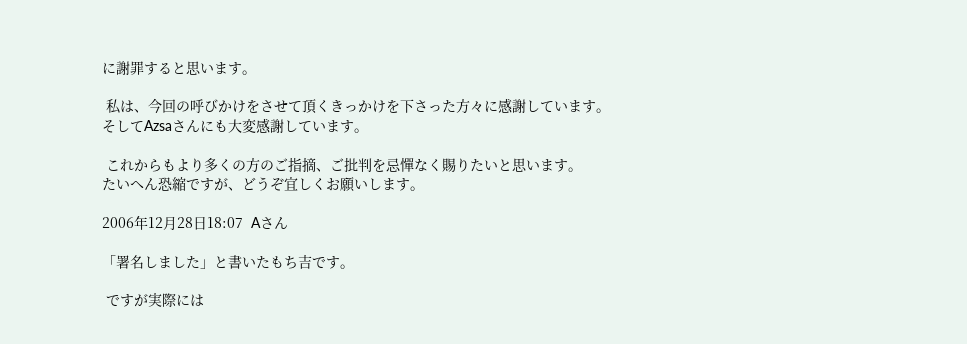に謝罪すると思います。

 私は、今回の呼びかけをさせて頂くきっかけを下さった方々に感謝しています。
そしてAzsaさんにも大変感謝しています。

 これからもより多くの方のご指摘、ご批判を忌憚なく賜りたいと思います。
たいへん恐縮ですが、どうぞ宜しくお願いします。

2006年12月28日18:07  Aさん

「署名しました」と書いたもち吉です。

 ですが実際には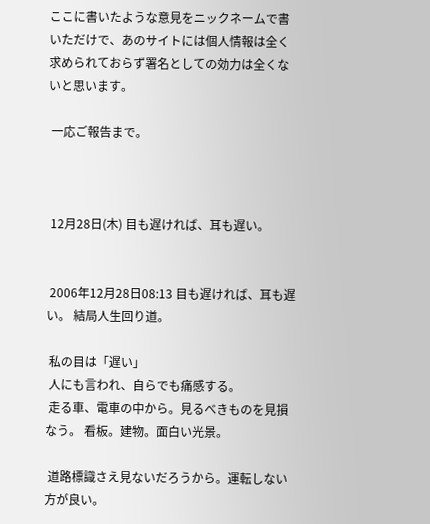ここに書いたような意見をニックネームで書いただけで、あのサイトには個人情報は全く求められておらず署名としての効力は全くないと思います。

 一応ご報告まで。



 12月28日(木) 目も遅ければ、耳も遅い。


 2006年12月28日08:13 目も遅ければ、耳も遅い。 結局人生回り道。

 私の目は「遅い」
 人にも言われ、自らでも痛感する。
 走る車、電車の中から。見るべきものを見損なう。 看板。建物。面白い光景。

 道路標識さえ見ないだろうから。運転しない方が良い。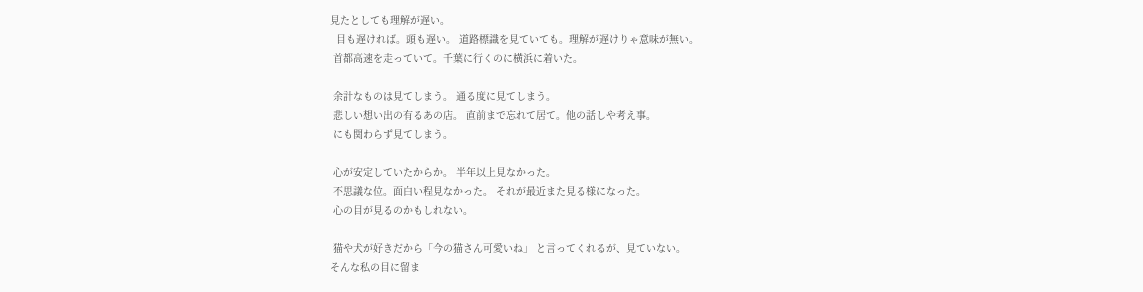見たとしても理解が遅い。
  目も遅ければ。頭も遅い。 道路標識を見ていても。理解が遅けりゃ意味が無い。
 首都高速を走っていて。千葉に行くのに横浜に着いた。

 余計なものは見てしまう。 通る度に見てしまう。
 悲しい想い出の有るあの店。 直前まで忘れて居て。他の話しや考え事。
 にも関わらず見てしまう。

 心が安定していたからか。 半年以上見なかった。
 不思議な位。面白い程見なかった。 それが最近また見る様になった。
 心の目が見るのかもしれない。

 猫や犬が好きだから「今の猫さん可愛いね」 と言ってくれるが、見ていない。
そんな私の目に留ま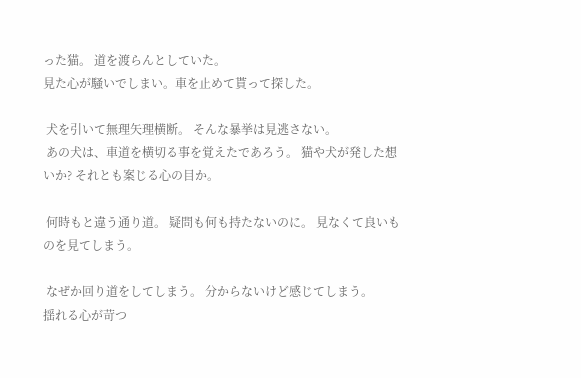った猫。 道を渡らんとしていた。
見た心が騒いでしまい。車を止めて貰って探した。

 犬を引いて無理矢理横断。 そんな暴挙は見逃さない。
 あの犬は、車道を横切る事を覚えたであろう。 猫や犬が発した想いか? それとも案じる心の目か。

 何時もと違う通り道。 疑問も何も持たないのに。 見なくて良いものを見てしまう。

 なぜか回り道をしてしまう。 分からないけど感じてしまう。
揺れる心が苛つ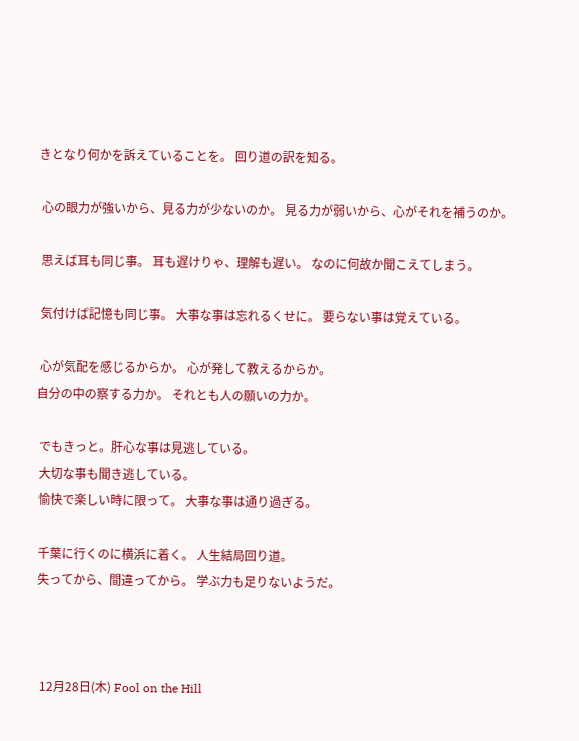きとなり何かを訴えていることを。 回り道の訳を知る。

 心の眼力が強いから、見る力が少ないのか。 見る力が弱いから、心がそれを補うのか。

 思えば耳も同じ事。 耳も遅けりゃ、理解も遅い。 なのに何故か聞こえてしまう。

 気付けば記憶も同じ事。 大事な事は忘れるくせに。 要らない事は覚えている。

 心が気配を感じるからか。 心が発して教えるからか。
自分の中の察する力か。 それとも人の願いの力か。

 でもきっと。肝心な事は見逃している。
 大切な事も聞き逃している。
 愉快で楽しい時に限って。 大事な事は通り過ぎる。

 千葉に行くのに横浜に着く。 人生結局回り道。
 失ってから、間違ってから。 学ぶ力も足りないようだ。



  12月28日(木) Fool on the Hill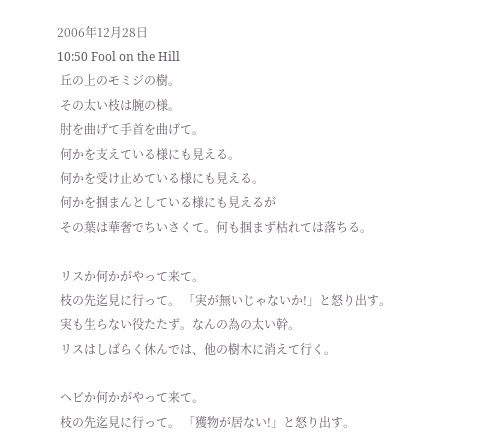2006年12月28日
10:50 Fool on the Hill
 丘の上のモミジの樹。
 その太い枝は腕の様。
 肘を曲げて手首を曲げて。
 何かを支えている様にも見える。
 何かを受け止めている様にも見える。
 何かを掴まんとしている様にも見えるが
 その葉は華奢でちいさくて。何も掴まず枯れては落ちる。

 リスか何かがやって来て。
 枝の先迄見に行って。 「実が無いじゃないか!」と怒り出す。
 実も生らない役たたず。なんの為の太い幹。
 リスはしばらく休んでは、他の樹木に消えて行く。

 ヘビか何かがやって来て。
 枝の先迄見に行って。 「獲物が居ない!」と怒り出す。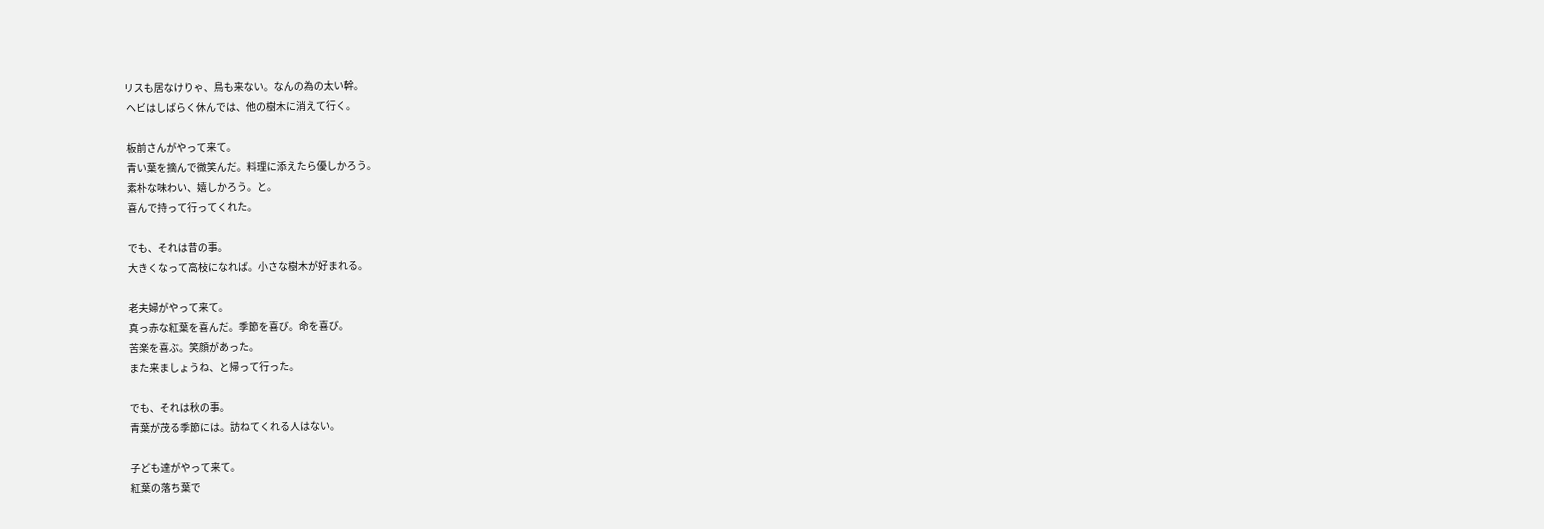リスも居なけりゃ、鳥も来ない。なんの為の太い幹。
 ヘビはしばらく休んでは、他の樹木に消えて行く。

 板前さんがやって来て。
 青い葉を摘んで微笑んだ。料理に添えたら優しかろう。
 素朴な味わい、嬉しかろう。と。
 喜んで持って行ってくれた。

 でも、それは昔の事。
 大きくなって高枝になれば。小さな樹木が好まれる。

 老夫婦がやって来て。
 真っ赤な紅葉を喜んだ。季節を喜び。命を喜び。
 苦楽を喜ぶ。笑顔があった。
 また来ましょうね、と帰って行った。

 でも、それは秋の事。
 青葉が茂る季節には。訪ねてくれる人はない。

 子ども達がやって来て。
 紅葉の落ち葉で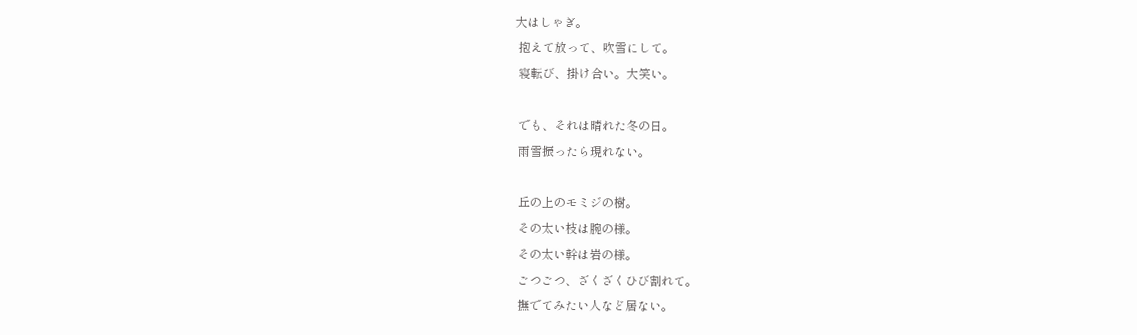大はしゃぎ。
 抱えて放って、吹雪にして。
 寝転び、掛け合い。大笑い。

 でも、それは晴れた冬の日。
 雨雪振ったら現れない。

 丘の上のモミジの樹。
 その太い枝は腕の様。
 その太い幹は岩の様。
 ごつごつ、ざくざくひび割れて。
 撫でてみたい人など居ない。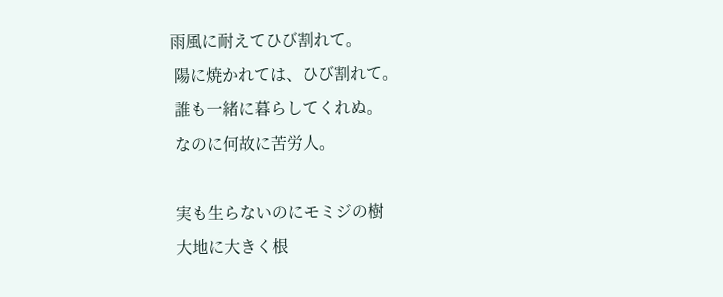雨風に耐えてひび割れて。
 陽に焼かれては、ひび割れて。
 誰も一緒に暮らしてくれぬ。
 なのに何故に苦労人。

 実も生らないのにモミジの樹
 大地に大きく根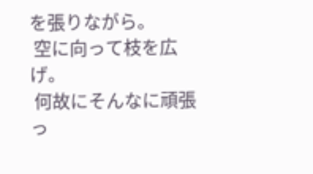を張りながら。
 空に向って枝を広げ。
 何故にそんなに頑張っ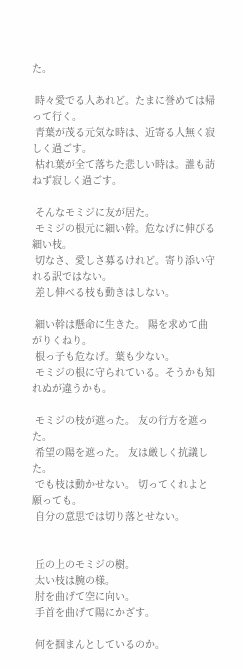た。

 時々愛でる人あれど。たまに誉めては帰って行く。
 青葉が茂る元気な時は、近寄る人無く寂しく過ごす。
 枯れ葉が全て落ちた悲しい時は。誰も訪ねず寂しく過ごす。

 そんなモミジに友が居た。
 モミジの根元に細い幹。危なげに伸びる細い枝。
 切なさ、愛しさ募るけれど。寄り添い守れる訳ではない。
 差し伸べる枝も動きはしない。

 細い幹は懸命に生きた。 陽を求めて曲がりくねり。
 根っ子も危なげ。葉も少ない。
 モミジの根に守られている。そうかも知れぬが違うかも。

 モミジの枝が遮った。 友の行方を遮った。
 希望の陽を遮った。 友は厳しく抗議した。
 でも枝は動かせない。 切ってくれよと願っても。
 自分の意思では切り落とせない。


 丘の上のモミジの樹。
 太い枝は腕の様。
 肘を曲げて空に向い。
 手首を曲げて陽にかざす。

 何を掴まんとしているのか。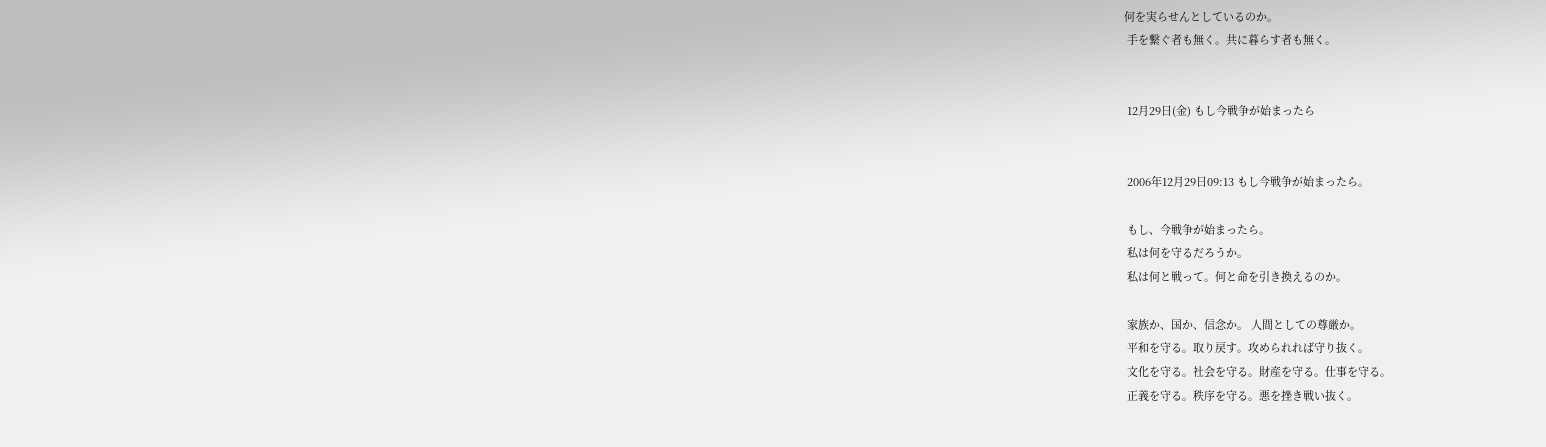何を実らせんとしているのか。
 手を繋ぐ者も無く。共に暮らす者も無く。


 12月29日(金) もし今戦争が始まったら


 2006年12月29日09:13 もし今戦争が始まったら。

 もし、今戦争が始まったら。
 私は何を守るだろうか。
 私は何と戦って。何と命を引き換えるのか。

 家族か、国か、信念か。 人間としての尊厳か。
 平和を守る。取り戻す。攻められれば守り抜く。
 文化を守る。社会を守る。財産を守る。仕事を守る。
 正義を守る。秩序を守る。悪を挫き戦い抜く。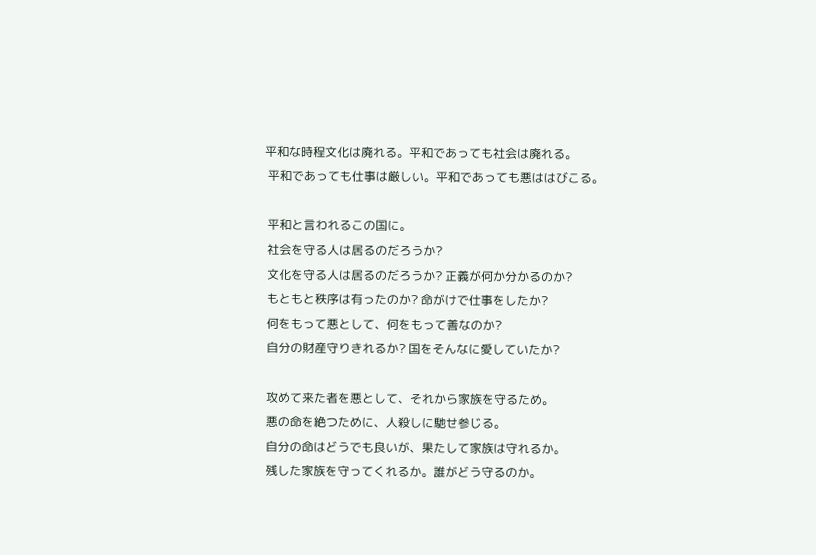平和な時程文化は廃れる。平和であっても社会は廃れる。
 平和であっても仕事は厳しい。平和であっても悪ははびこる。

 平和と言われるこの国に。
 社会を守る人は居るのだろうか?
 文化を守る人は居るのだろうか? 正義が何か分かるのか?
 もともと秩序は有ったのか? 命がけで仕事をしたか?
 何をもって悪として、何をもって善なのか?
 自分の財産守りきれるか? 国をそんなに愛していたか?

 攻めて来た者を悪として、それから家族を守るため。
 悪の命を絶つために、人殺しに馳せ参じる。
 自分の命はどうでも良いが、果たして家族は守れるか。
 残した家族を守ってくれるか。誰がどう守るのか。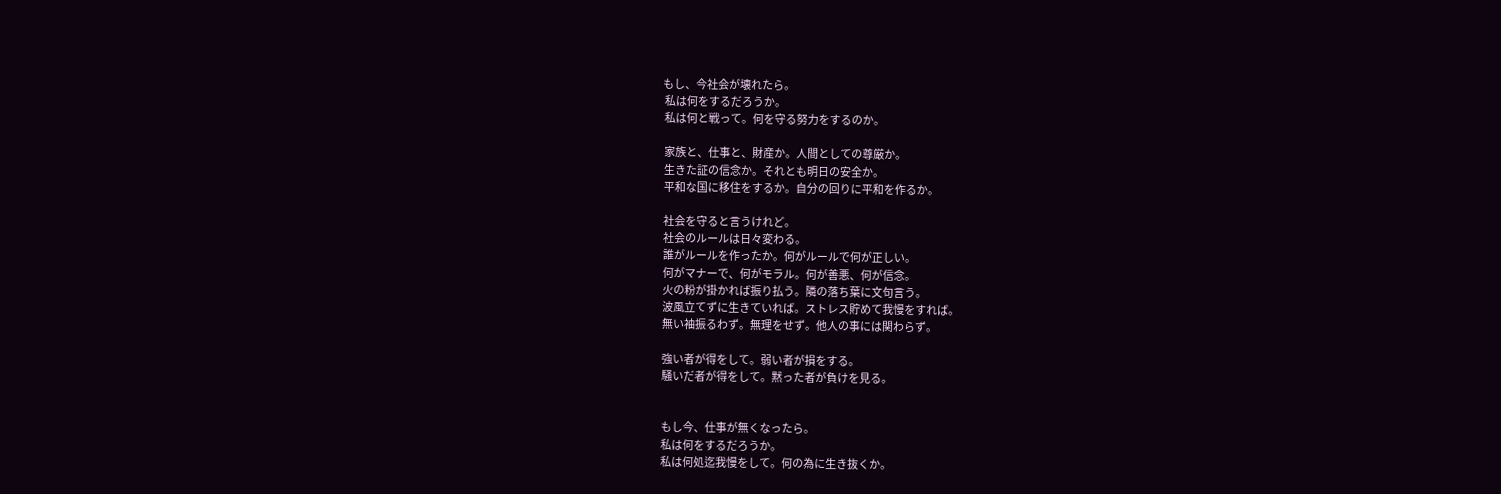もし、今社会が壊れたら。
 私は何をするだろうか。
 私は何と戦って。何を守る努力をするのか。

 家族と、仕事と、財産か。人間としての尊厳か。
 生きた証の信念か。それとも明日の安全か。
 平和な国に移住をするか。自分の回りに平和を作るか。

 社会を守ると言うけれど。
 社会のルールは日々変わる。
 誰がルールを作ったか。何がルールで何が正しい。
 何がマナーで、何がモラル。何が善悪、何が信念。
 火の粉が掛かれば振り払う。隣の落ち葉に文句言う。
 波風立てずに生きていれば。ストレス貯めて我慢をすれば。
 無い袖振るわず。無理をせず。他人の事には関わらず。

 強い者が得をして。弱い者が損をする。
 騒いだ者が得をして。黙った者が負けを見る。


 もし今、仕事が無くなったら。
 私は何をするだろうか。
 私は何処迄我慢をして。何の為に生き抜くか。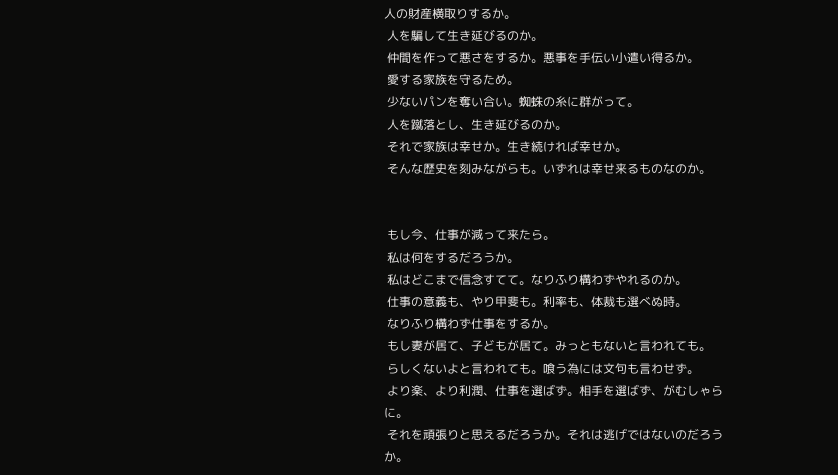人の財産横取りするか。
 人を騙して生き延びるのか。
 仲間を作って悪さをするか。悪事を手伝い小遣い得るか。
 愛する家族を守るため。
 少ないパンを奪い合い。蜘蛛の糸に群がって。
 人を蹴落とし、生き延びるのか。
 それで家族は幸せか。生き続ければ幸せか。
 そんな歴史を刻みながらも。いずれは幸せ来るものなのか。


 もし今、仕事が減って来たら。
 私は何をするだろうか。
 私はどこまで信念すてて。なりふり構わずやれるのか。
 仕事の意義も、やり甲斐も。利率も、体裁も選べぬ時。
 なりふり構わず仕事をするか。
 もし妻が居て、子どもが居て。みっともないと言われても。
 らしくないよと言われても。喰う為には文句も言わせず。
 より楽、より利潤、仕事を選ばず。相手を選ばず、がむしゃらに。
 それを頑張りと思えるだろうか。それは逃げではないのだろうか。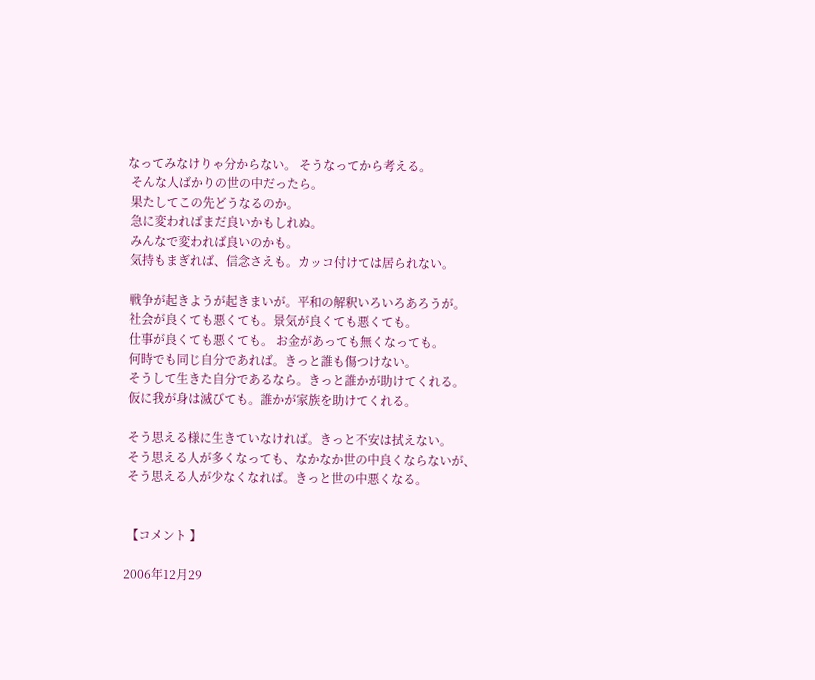なってみなけりゃ分からない。 そうなってから考える。
 そんな人ばかりの世の中だったら。
 果たしてこの先どうなるのか。
 急に変わればまだ良いかもしれぬ。
 みんなで変われば良いのかも。
 気持もまぎれば、信念さえも。カッコ付けては居られない。

 戦争が起きようが起きまいが。平和の解釈いろいろあろうが。
 社会が良くても悪くても。景気が良くても悪くても。
 仕事が良くても悪くても。 お金があっても無くなっても。
 何時でも同じ自分であれば。きっと誰も傷つけない。
 そうして生きた自分であるなら。きっと誰かが助けてくれる。
 仮に我が身は滅びても。誰かが家族を助けてくれる。

 そう思える様に生きていなければ。きっと不安は拭えない。
 そう思える人が多くなっても、なかなか世の中良くならないが、
 そう思える人が少なくなれば。きっと世の中悪くなる。


 【コメント 】

2006年12月29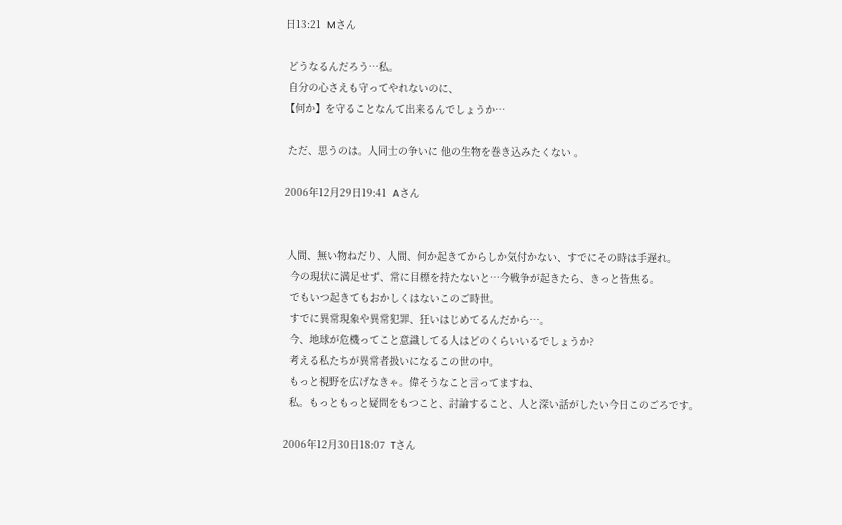日13:21  Mさん

 どうなるんだろう…私。
 自分の心さえも守ってやれないのに、
【何か】を守ることなんて出来るんでしょうか…

 ただ、思うのは。人同士の争いに 他の生物を巻き込みたくない 。

2006年12月29日19:41  Aさん


 人間、無い物ねだり、人間、何か起きてからしか気付かない、すでにその時は手遅れ。
  今の現状に満足せず、常に目標を持たないと…今戦争が起きたら、きっと皆焦る。
  でもいつ起きてもおかしくはないこのご時世。
  すでに異常現象や異常犯罪、狂いはじめてるんだから…。
  今、地球が危機ってこと意識してる人はどのくらいいるでしょうか?
  考える私たちが異常者扱いになるこの世の中。
  もっと視野を広げなきゃ。偉そうなこと言ってますね、
  私。もっともっと疑問をもつこと、討論すること、人と深い話がしたい今日このごろです。

2006年12月30日18:07  Tさん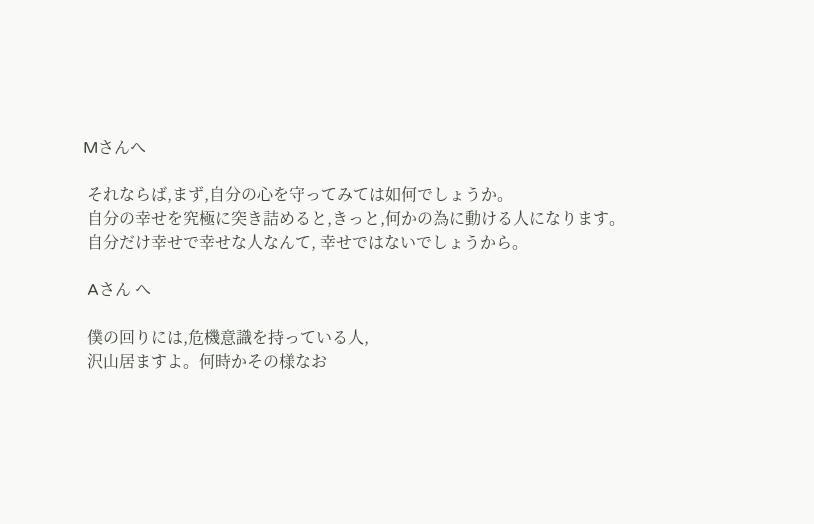Mさんへ

 それならば,まず,自分の心を守ってみては如何でしょうか。
 自分の幸せを究極に突き詰めると,きっと,何かの為に動ける人になります。
 自分だけ幸せで幸せな人なんて, 幸せではないでしょうから。

 Aさん へ

 僕の回りには,危機意識を持っている人,
 沢山居ますよ。何時かその様なお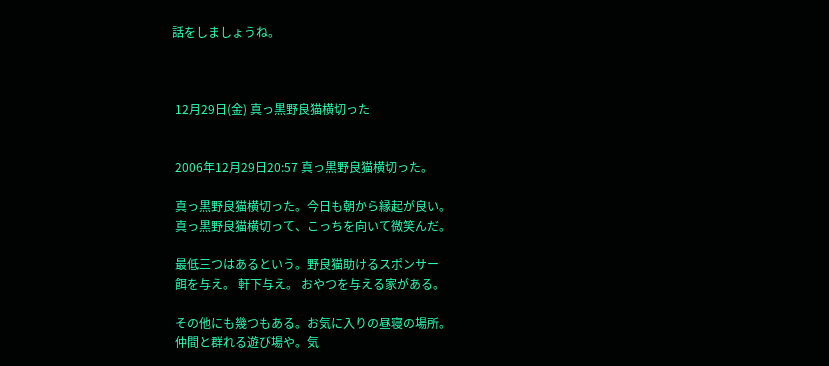話をしましょうね。



 12月29日(金) 真っ黒野良猫横切った


 2006年12月29日20:57 真っ黒野良猫横切った。

 真っ黒野良猫横切った。今日も朝から縁起が良い。
 真っ黒野良猫横切って、こっちを向いて微笑んだ。

 最低三つはあるという。野良猫助けるスポンサー
 餌を与え。 軒下与え。 おやつを与える家がある。

 その他にも幾つもある。お気に入りの昼寝の場所。
 仲間と群れる遊び場や。気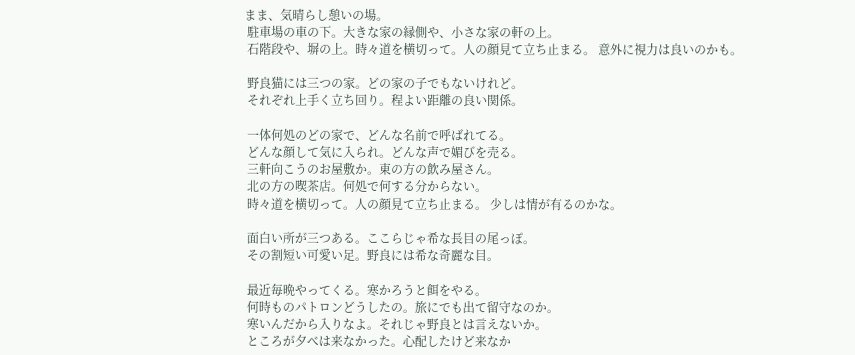まま、気晴らし憩いの場。
 駐車場の車の下。大きな家の縁側や、小さな家の軒の上。
 石階段や、塀の上。時々道を横切って。人の顔見て立ち止まる。 意外に視力は良いのかも。

 野良猫には三つの家。どの家の子でもないけれど。
 それぞれ上手く立ち回り。程よい距離の良い関係。

 一体何処のどの家で、どんな名前で呼ばれてる。
 どんな顔して気に入られ。どんな声で媚びを売る。
 三軒向こうのお屋敷か。東の方の飲み屋さん。
 北の方の喫茶店。何処で何する分からない。
 時々道を横切って。人の顔見て立ち止まる。 少しは情が有るのかな。

 面白い所が三つある。ここらじゃ希な長目の尾っぽ。
 その割短い可愛い足。野良には希な奇麗な目。

 最近毎晩やってくる。寒かろうと餌をやる。
 何時ものパトロンどうしたの。旅にでも出て留守なのか。
 寒いんだから入りなよ。それじゃ野良とは言えないか。
 ところが夕べは来なかった。心配したけど来なか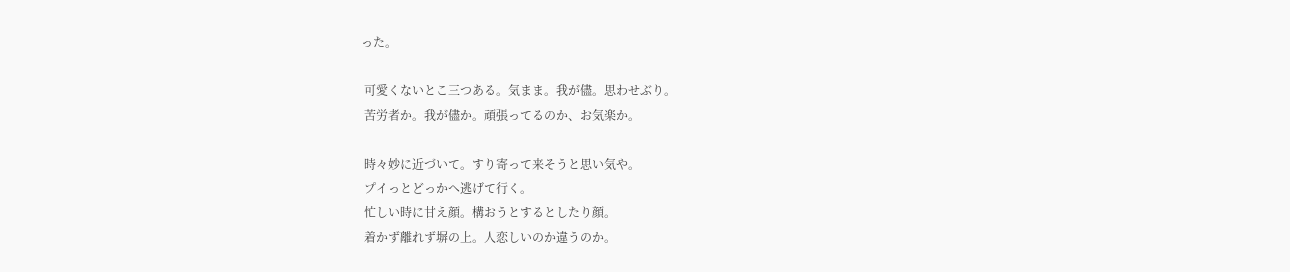った。

 可愛くないとこ三つある。気まま。我が儘。思わせぶり。
 苦労者か。我が儘か。頑張ってるのか、お気楽か。

 時々妙に近づいて。すり寄って来そうと思い気や。
 プイっとどっかへ逃げて行く。
 忙しい時に甘え顔。構おうとするとしたり顔。
 着かず離れず塀の上。人恋しいのか違うのか。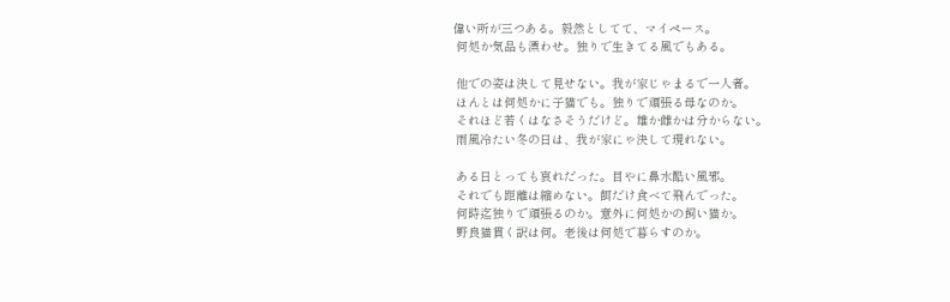偉い所が三つある。毅然としてて、マイペース。
 何処か気品も漂わせ。独りで生きてる風でもある。

 他での姿は決して見せない。我が家じゃまるで一人者。
 ほんとは何処かに子猫でも。独りで頑張る母なのか。
 それほど若くはなさそうだけど。雄か雌かは分からない。
 雨風冷たい冬の日は、我が家にゃ決して現れない。

 ある日とっても哀れだった。目やに鼻水酷い風邪。
 それでも距離は縮めない。餌だけ食べて飛んでった。
 何時迄独りで頑張るのか。意外に何処かの飼い猫か。
 野良猫貫く訳は何。老後は何処で暮らすのか。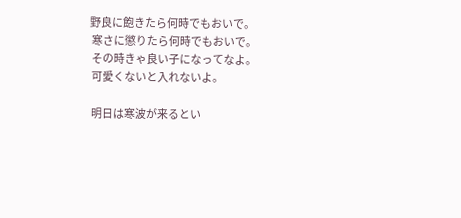野良に飽きたら何時でもおいで。
 寒さに懲りたら何時でもおいで。
 その時きゃ良い子になってなよ。
 可愛くないと入れないよ。

 明日は寒波が来るとい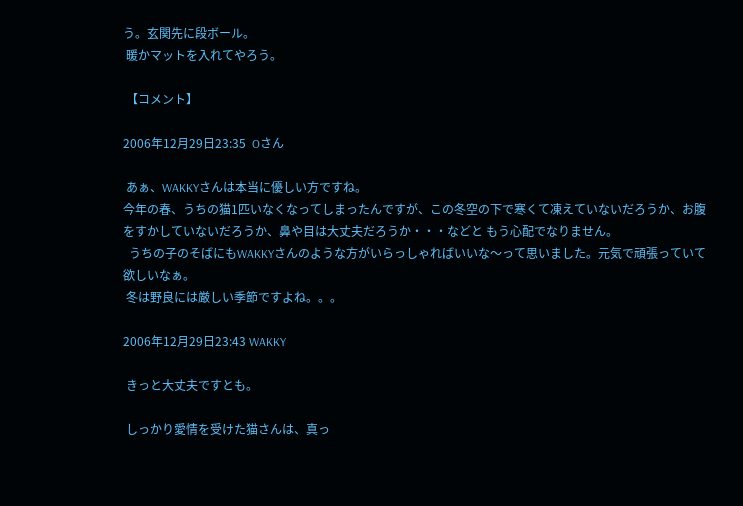う。玄関先に段ボール。
 暖かマットを入れてやろう。

 【コメント】

2006年12月29日23:35  Oさん

 あぁ、WAKKYさんは本当に優しい方ですね。
今年の春、うちの猫1匹いなくなってしまったんですが、この冬空の下で寒くて凍えていないだろうか、お腹をすかしていないだろうか、鼻や目は大丈夫だろうか・・・などと もう心配でなりません。
  うちの子のそばにもWAKKYさんのような方がいらっしゃればいいな〜って思いました。元気で頑張っていて欲しいなぁ。
 冬は野良には厳しい季節ですよね。。。

2006年12月29日23:43 WAKKY

 きっと大丈夫ですとも。

 しっかり愛情を受けた猫さんは、真っ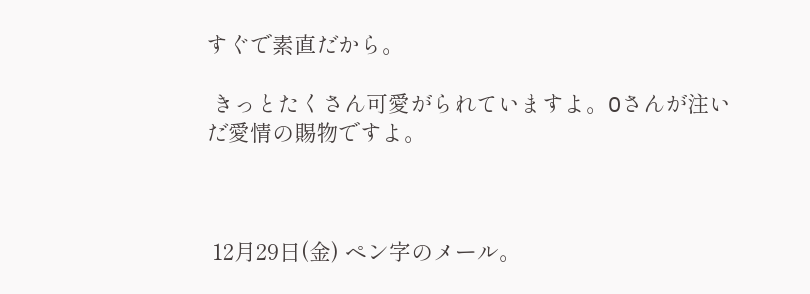すぐで素直だから。

 きっとたくさん可愛がられていますよ。Oさんが注いだ愛情の賜物ですよ。



 12月29日(金) ペン字のメール。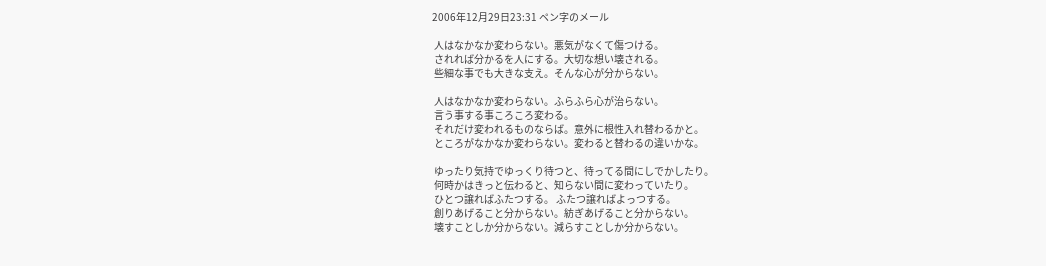2006年12月29日23:31 ペン字のメール

 人はなかなか変わらない。悪気がなくて傷つける。
 されれば分かるを人にする。大切な想い壊される。
 些細な事でも大きな支え。そんな心が分からない。

 人はなかなか変わらない。ふらふら心が治らない。
 言う事する事ころころ変わる。
 それだけ変われるものならば。意外に根性入れ替わるかと。
 ところがなかなか変わらない。変わると替わるの違いかな。

 ゆったり気持でゆっくり待つと、待ってる間にしでかしたり。
 何時かはきっと伝わると、知らない間に変わっていたり。
 ひとつ譲ればふたつする。 ふたつ譲ればよっつする。
 創りあげること分からない。紡ぎあげること分からない。
 壊すことしか分からない。減らすことしか分からない。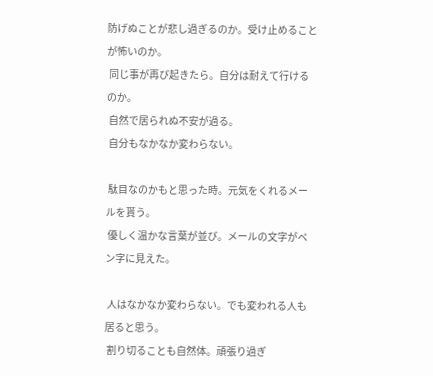防げぬことが悲し過ぎるのか。受け止めることが怖いのか。
 同じ事が再び起きたら。自分は耐えて行けるのか。
 自然で居られぬ不安が過る。
 自分もなかなか変わらない。

 駄目なのかもと思った時。元気をくれるメールを貰う。
 優しく温かな言葉が並び。メールの文字がペン字に見えた。

 人はなかなか変わらない。でも変われる人も居ると思う。
 割り切ることも自然体。頑張り過ぎ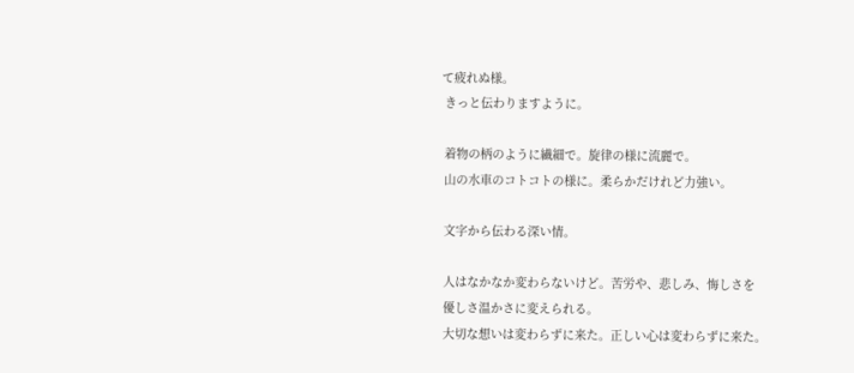て疲れぬ様。
 きっと伝わりますように。

 着物の柄のように繊細で。旋律の様に流麗で。
 山の水車のコトコトの様に。柔らかだけれど力強い。

 文字から伝わる深い情。

 人はなかなか変わらないけど。苦労や、悲しみ、悔しさを
 優しさ温かさに変えられる。
 大切な想いは変わらずに来た。正しい心は変わらずに来た。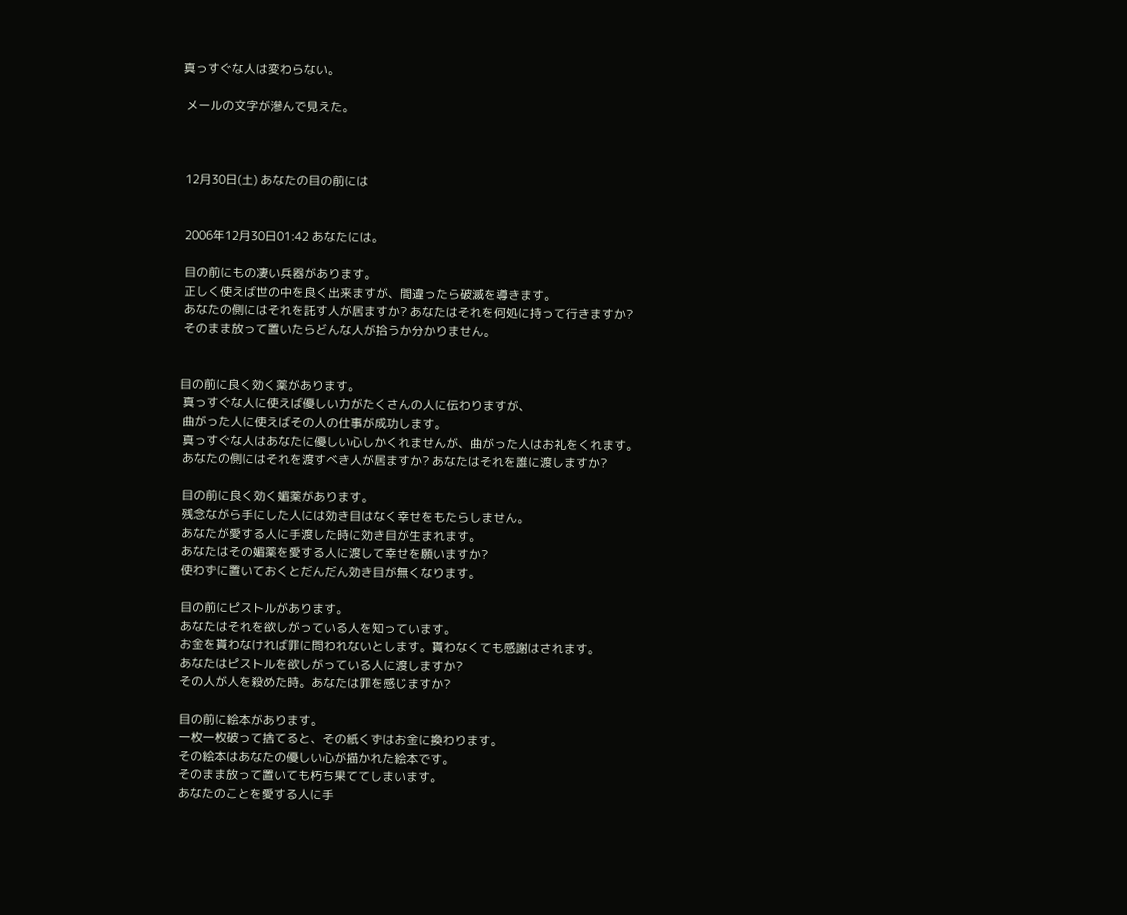真っすぐな人は変わらない。

 メールの文字が滲んで見えた。



 12月30日(土) あなたの目の前には


 2006年12月30日01:42 あなたには。

 目の前にもの凄い兵器があります。
 正しく使えば世の中を良く出来ますが、間違ったら破滅を導きます。
 あなたの側にはそれを託す人が居ますか? あなたはそれを何処に持って行きますか?
 そのまま放って置いたらどんな人が拾うか分かりません。


目の前に良く効く薬があります。
 真っすぐな人に使えば優しい力がたくさんの人に伝わりますが、
 曲がった人に使えばその人の仕事が成功します。
 真っすぐな人はあなたに優しい心しかくれませんが、曲がった人はお礼をくれます。
 あなたの側にはそれを渡すべき人が居ますか? あなたはそれを誰に渡しますか?

 目の前に良く効く媚薬があります。
 残念ながら手にした人には効き目はなく幸せをもたらしません。
 あなたが愛する人に手渡した時に効き目が生まれます。
 あなたはその媚薬を愛する人に渡して幸せを願いますか?
 使わずに置いておくとだんだん効き目が無くなります。

 目の前にピストルがあります。
 あなたはそれを欲しがっている人を知っています。
 お金を貰わなければ罪に問われないとします。貰わなくても感謝はされます。
 あなたはピストルを欲しがっている人に渡しますか?
 その人が人を殺めた時。あなたは罪を感じますか?

 目の前に絵本があります。
 一枚一枚破って捨てると、その紙くずはお金に換わります。
 その絵本はあなたの優しい心が描かれた絵本です。
 そのまま放って置いても朽ち果ててしまいます。
 あなたのことを愛する人に手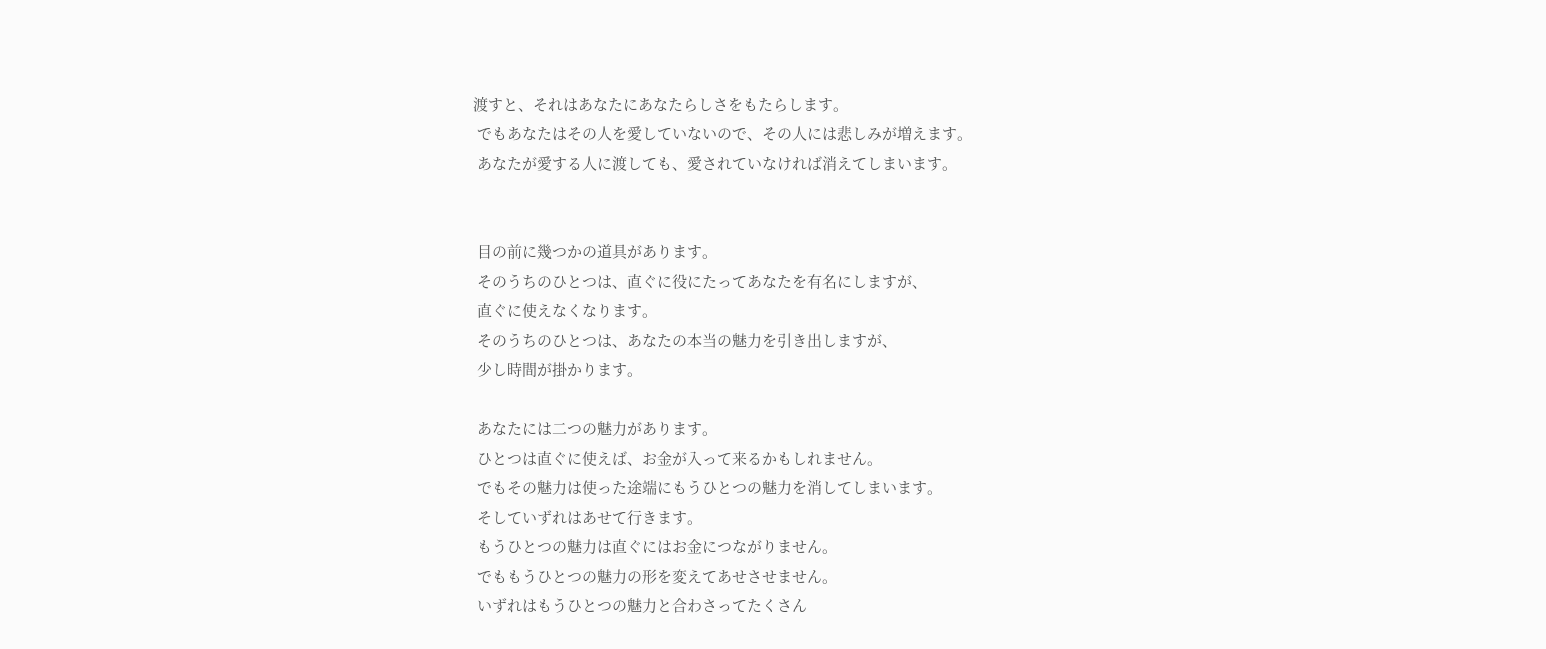渡すと、それはあなたにあなたらしさをもたらします。
 でもあなたはその人を愛していないので、その人には悲しみが増えます。
 あなたが愛する人に渡しても、愛されていなければ消えてしまいます。


 目の前に幾つかの道具があります。
 そのうちのひとつは、直ぐに役にたってあなたを有名にしますが、
 直ぐに使えなくなります。
 そのうちのひとつは、あなたの本当の魅力を引き出しますが、
 少し時間が掛かります。

 あなたには二つの魅力があります。
 ひとつは直ぐに使えば、お金が入って来るかもしれません。
 でもその魅力は使った途端にもうひとつの魅力を消してしまいます。
 そしていずれはあせて行きます。
 もうひとつの魅力は直ぐにはお金につながりません。
 でももうひとつの魅力の形を変えてあせさせません。
 いずれはもうひとつの魅力と合わさってたくさん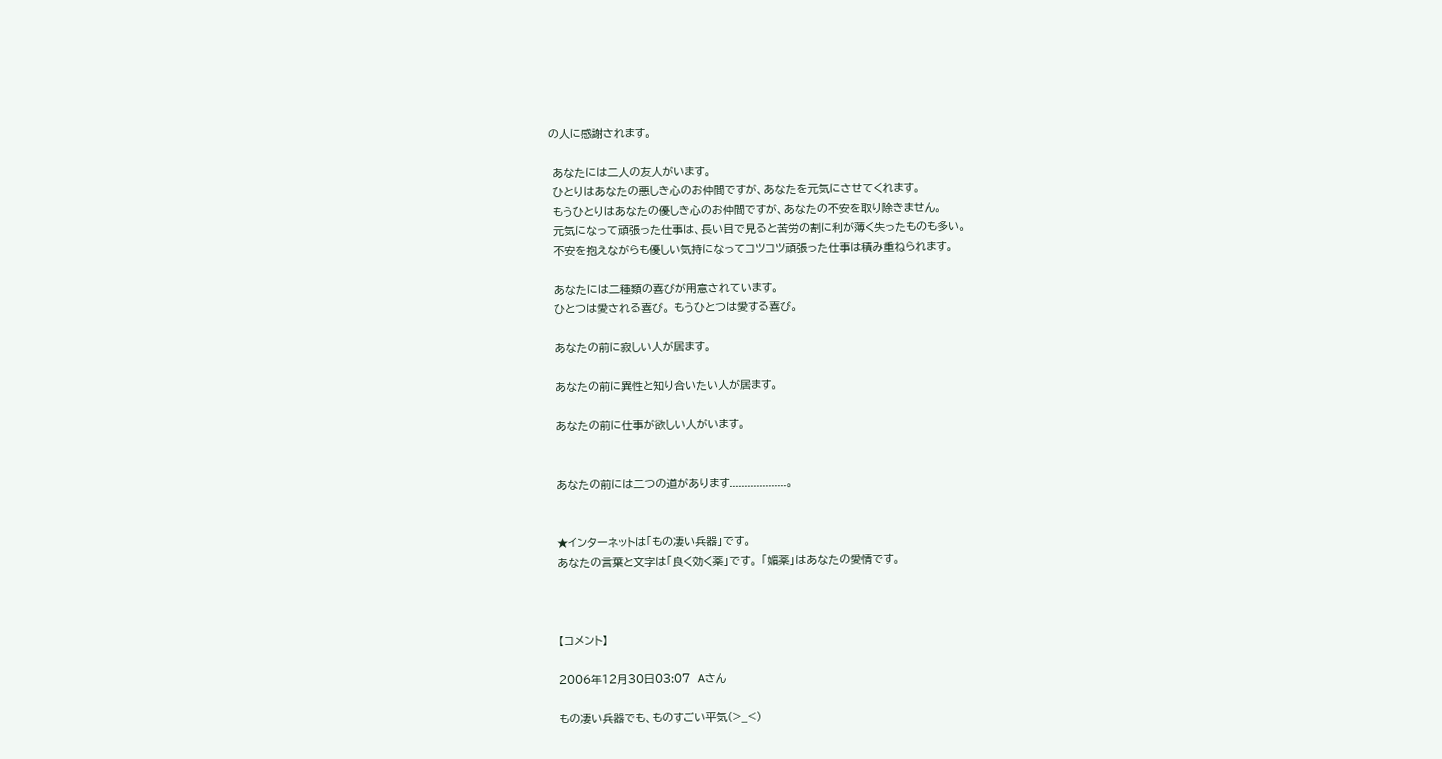の人に感謝されます。

 あなたには二人の友人がいます。
 ひとりはあなたの悪しき心のお仲間ですが、あなたを元気にさせてくれます。
 もうひとりはあなたの優しき心のお仲間ですが、あなたの不安を取り除きません。
 元気になって頑張った仕事は、長い目で見ると苦労の割に利が薄く失ったものも多い。
 不安を抱えながらも優しい気持になってコツコツ頑張った仕事は積み重ねられます。

 あなたには二種類の喜びが用意されています。
 ひとつは愛される喜び。 もうひとつは愛する喜び。

 あなたの前に寂しい人が居ます。

 あなたの前に異性と知り合いたい人が居ます。

 あなたの前に仕事が欲しい人がいます。


 あなたの前には二つの道があります...................。


 ★インターネットは「もの凄い兵器」です。
 あなたの言葉と文字は「良く効く薬」です。 「媚薬」はあなたの愛情です。



 【コメント】

 2006年12月30日03:07  Aさん

 もの凄い兵器でも、ものすごい平気(>_<)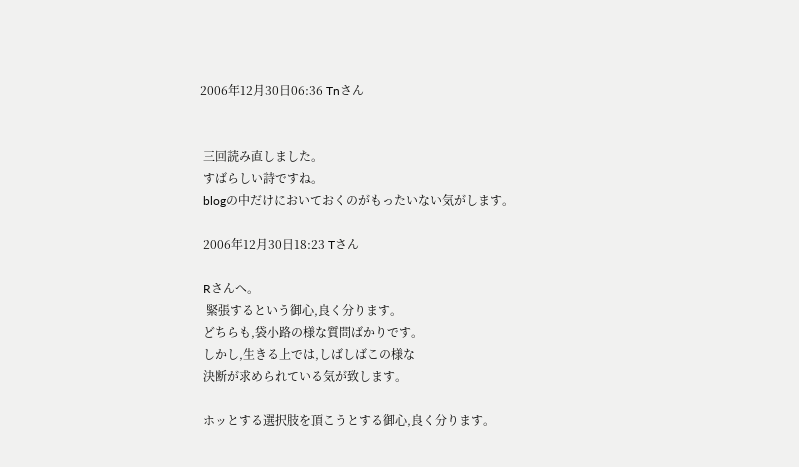2006年12月30日06:36 Tnさん


 三回読み直しました。
 すばらしい詩ですね。
 blogの中だけにおいておくのがもったいない気がします。

 2006年12月30日18:23 Tさん

 Rさんへ。
  緊張するという御心,良く分ります。
 どちらも,袋小路の様な質問ばかりです。
 しかし,生きる上では,しばしばこの様な
 決断が求められている気が致します。

 ホッとする選択肢を頂こうとする御心,良く分ります。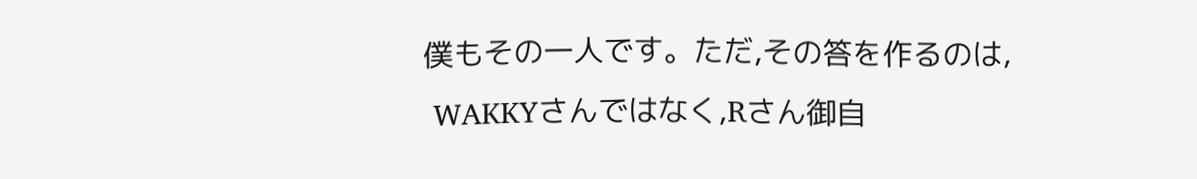僕もその一人です。ただ,その答を作るのは,
 WAKKYさんではなく,Rさん御自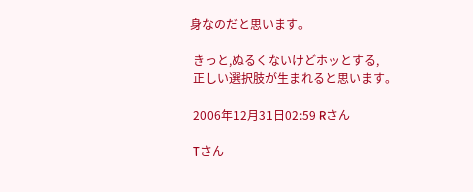身なのだと思います。

 きっと,ぬるくないけどホッとする,
 正しい選択肢が生まれると思います。

 2006年12月31日02:59 Rさん

 Tさん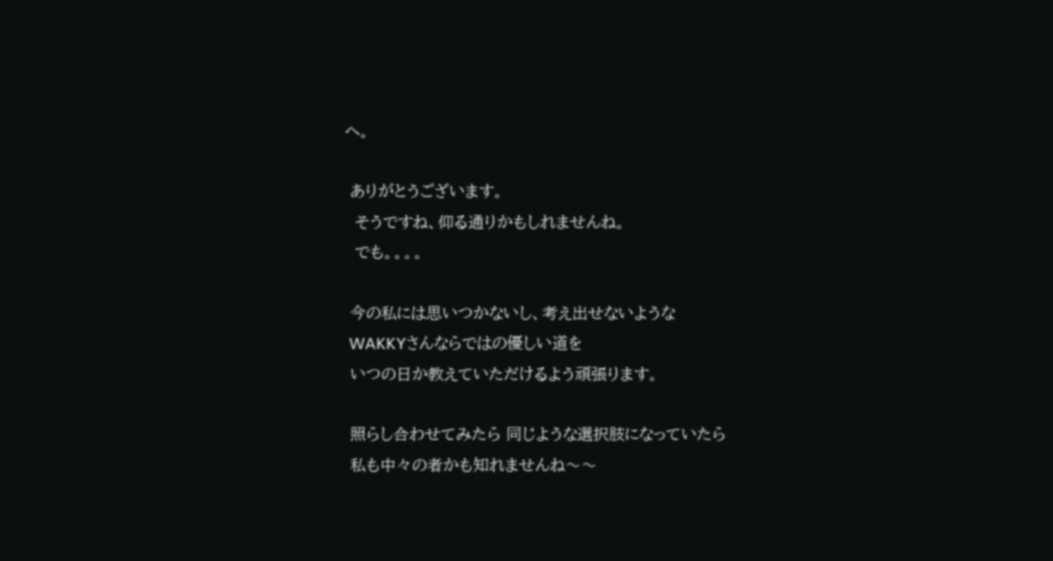へ。

 ありがとうございます。
  そうですね、仰る通りかもしれませんね。
  でも。。。。

 今の私には思いつかないし、考え出せないような
 WAKKYさんならではの優しい道を
 いつの日か教えていただけるよう頑張ります。

 照らし合わせてみたら 同じような選択肢になっていたら
 私も中々の者かも知れませんね〜〜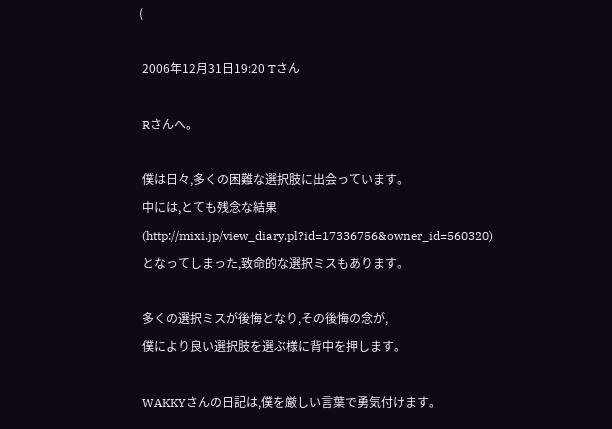(

 2006年12月31日19:20 Tさん

 Rさんへ。

 僕は日々,多くの困難な選択肢に出会っています。
 中には,とても残念な結果
 (http://mixi.jp/view_diary.pl?id=17336756&owner_id=560320)
 となってしまった,致命的な選択ミスもあります。

 多くの選択ミスが後悔となり,その後悔の念が,
 僕により良い選択肢を選ぶ様に背中を押します。

 WAKKYさんの日記は,僕を厳しい言葉で勇気付けます。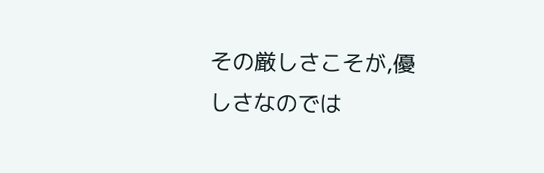その厳しさこそが,優しさなのでは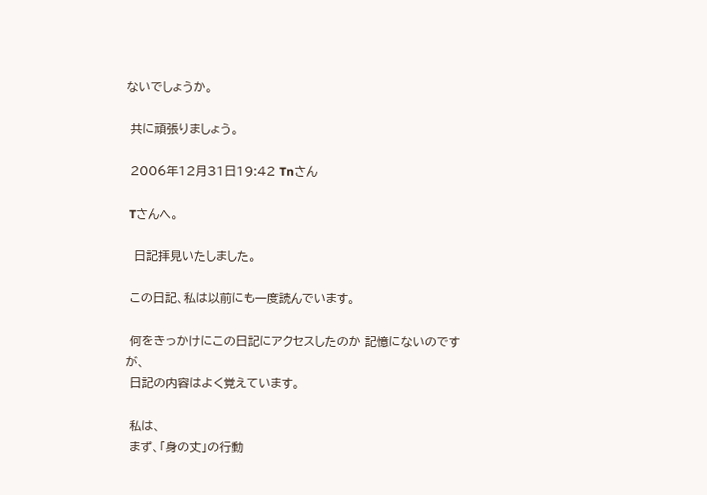ないでしょうか。

 共に頑張りましょう。

 2006年12月31日19:42 Tnさん

 Tさんへ。

  日記拝見いたしました。

 この日記、私は以前にも一度読んでいます。

 何をきっかけにこの日記にアクセスしたのか 記憶にないのですが、
 日記の内容はよく覚えています。

 私は、
 まず、「身の丈」の行動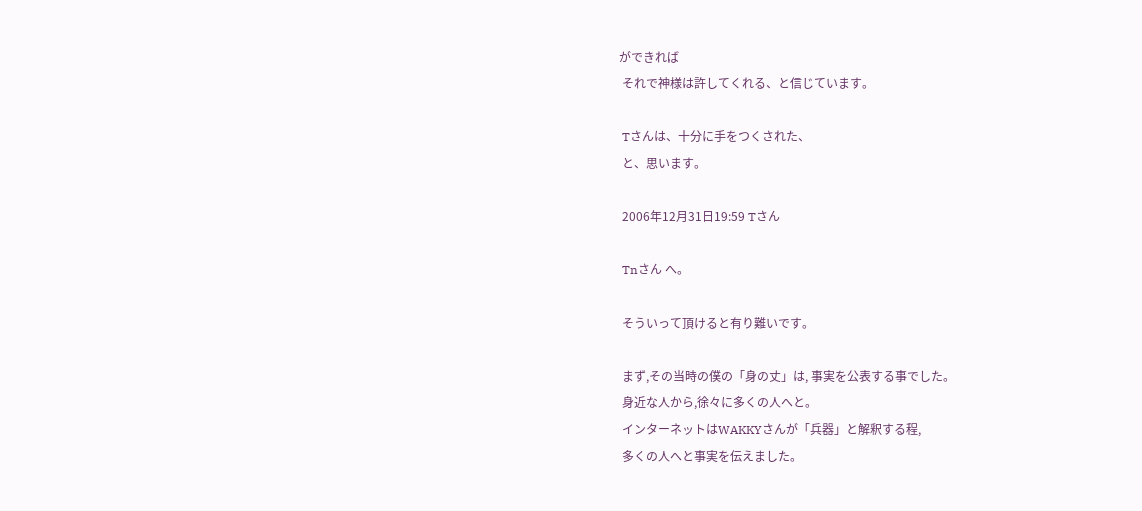ができれば
 それで神様は許してくれる、と信じています。

 Tさんは、十分に手をつくされた、
 と、思います。

 2006年12月31日19:59 Tさん

 Tnさん へ。

 そういって頂けると有り難いです。

 まず,その当時の僕の「身の丈」は, 事実を公表する事でした。
 身近な人から,徐々に多くの人へと。
 インターネットはWAKKYさんが「兵器」と解釈する程,
 多くの人へと事実を伝えました。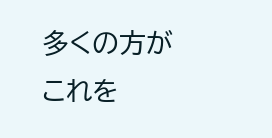多くの方がこれを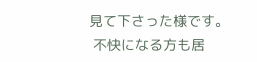見て下さった様です。
 不快になる方も居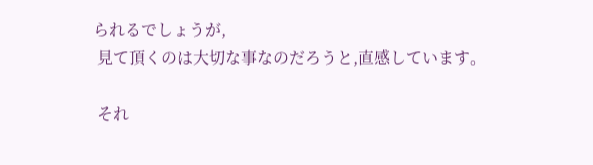られるでしょうが,
 見て頂くのは大切な事なのだろうと,直感しています。

 それ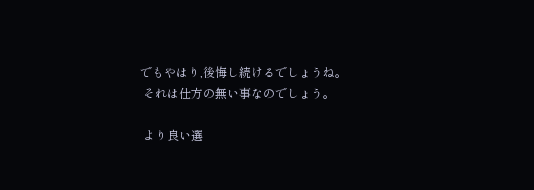でもやはり,後悔し続けるでしょうね。
 それは仕方の無い事なのでしょう。

 より良い選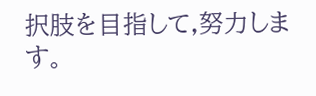択肢を目指して,努力します。